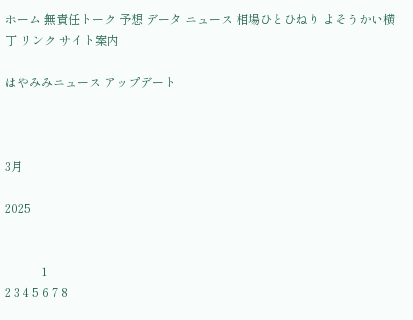ホーム 無責任トーク 予想 データ ニュース 相場ひとひねり よそうかい横丁 リンク サイト案内

はやみみニュース アップデート



3月

2025


            1
2 3 4 5 6 7 8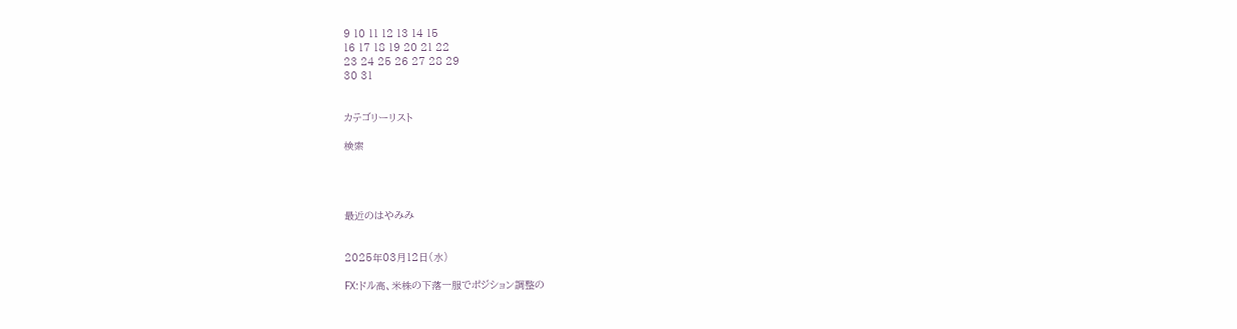9 10 11 12 13 14 15
16 17 18 19 20 21 22
23 24 25 26 27 28 29
30 31


カテゴリーリスト

検索




最近のはやみみ


2025年03月12日(水)

FX:ドル高、米株の下落一服でポジション調整の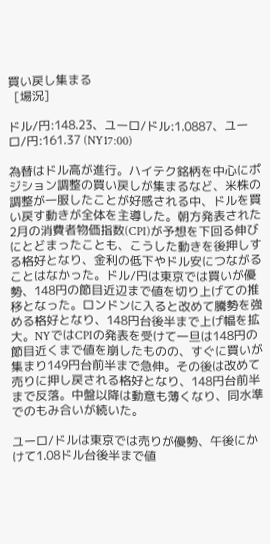買い戻し集まる
  [場況]

ドル/円:148.23、ユーロ/ドル:1.0887、ユーロ/円:161.37 (NY17:00)

為替はドル高が進行。ハイテク銘柄を中心にポジション調整の買い戻しが集まるなど、米株の調整が一服したことが好感される中、ドルを買い戻す動きが全体を主導した。朝方発表された2月の消費者物価指数(CPI)が予想を下回る伸びにとどまったことも、こうした動きを後押しする格好となり、金利の低下やドル安につながることはなかった。ドル/円は東京では買いが優勢、148円の節目近辺まで値を切り上げての推移となった。ロンドンに入ると改めて騰勢を強める格好となり、148円台後半まで上げ幅を拡大。NYではCPIの発表を受けて一旦は148円の節目近くまで値を崩したものの、すぐに買いが集まり149円台前半まで急伸。その後は改めて売りに押し戻される格好となり、148円台前半まで反落。中盤以降は動意も薄くなり、同水準でのもみ合いが続いた。

ユーロ/ドルは東京では売りが優勢、午後にかけて1.08ドル台後半まで値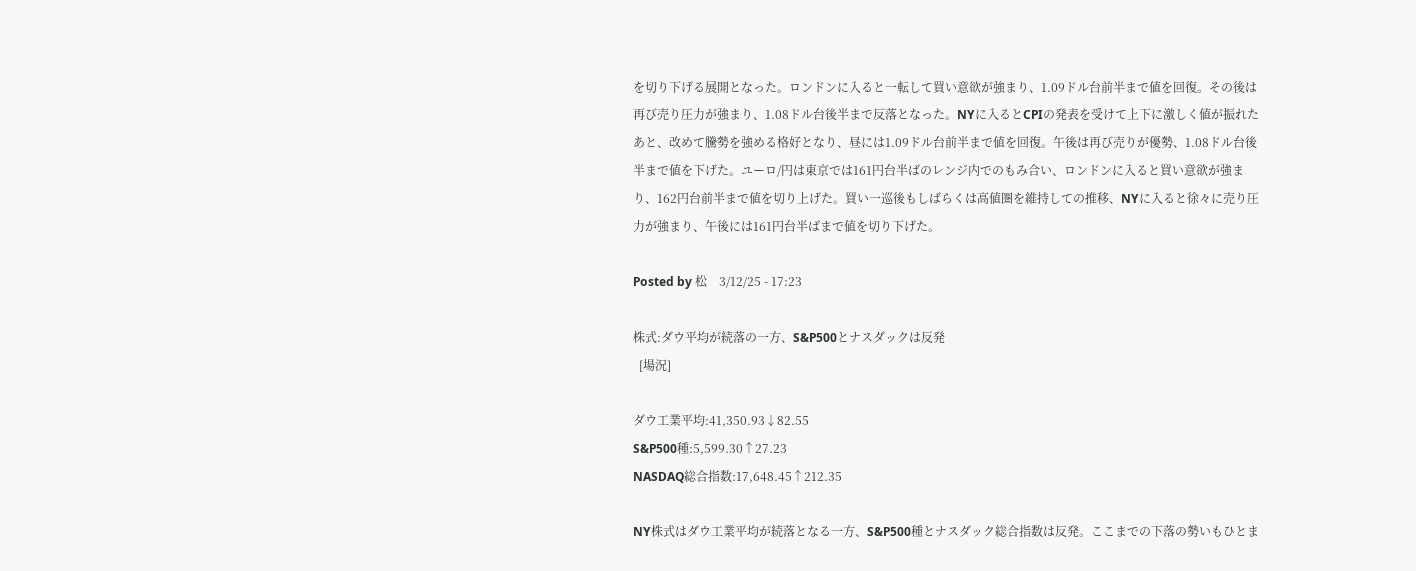を切り下げる展開となった。ロンドンに入ると一転して買い意欲が強まり、1.09ドル台前半まで値を回復。その後は再び売り圧力が強まり、1.08ドル台後半まで反落となった。NYに入るとCPIの発表を受けて上下に激しく値が振れたあと、改めて騰勢を強める格好となり、昼には1.09ドル台前半まで値を回復。午後は再び売りが優勢、1.08ドル台後半まで値を下げた。ユーロ/円は東京では161円台半ばのレンジ内でのもみ合い、ロンドンに入ると買い意欲が強まり、162円台前半まで値を切り上げた。買い一巡後もしばらくは高値圏を維持しての推移、NYに入ると徐々に売り圧力が強まり、午後には161円台半ばまで値を切り下げた。

Posted by 松    3/12/25 - 17:23

株式:ダウ平均が続落の一方、S&P500とナスダックは反発
  [場況]

ダウ工業平均:41,350.93↓82.55
S&P500種:5,599.30↑27.23
NASDAQ総合指数:17,648.45↑212.35

NY株式はダウ工業平均が続落となる一方、S&P500種とナスダック総合指数は反発。ここまでの下落の勢いもひとま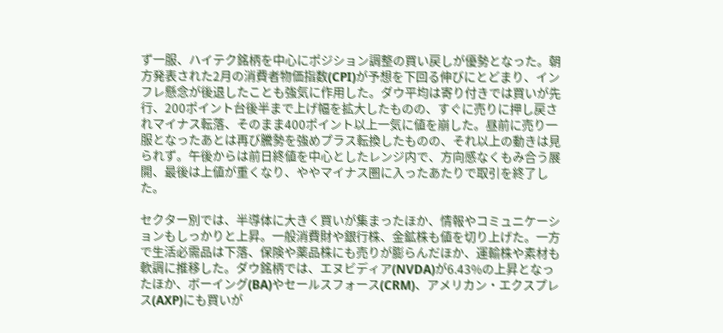ず一服、ハイテク銘柄を中心にポジション調整の買い戻しが優勢となった。朝方発表された2月の消費者物価指数(CPI)が予想を下回る伸びにとどまり、インフレ懸念が後退したことも強気に作用した。ダウ平均は寄り付きでは買いが先行、200ポイント台後半まで上げ幅を拡大したものの、すぐに売りに押し戻されマイナス転落、そのまま400ポイント以上一気に値を崩した。昼前に売り一服となったあとは再び騰勢を強めプラス転換したものの、それ以上の動きは見られず。午後からは前日終値を中心としたレンジ内で、方向感なくもみ合う展開、最後は上値が重くなり、ややマイナス圏に入ったあたりで取引を終了した。

セクター別では、半導体に大きく買いが集まったほか、情報やコミュニケーションもしっかりと上昇。一般消費財や銀行株、金鉱株も値を切り上げた。一方で生活必需品は下落、保険や薬品株にも売りが膨らんだほか、運輸株や素材も軟調に推移した。ダウ銘柄では、エヌビディア(NVDA)が6.43%の上昇となったほか、ボーイング(BA)やセールスフォース(CRM)、アメリカン・エクスプレス(AXP)にも買いが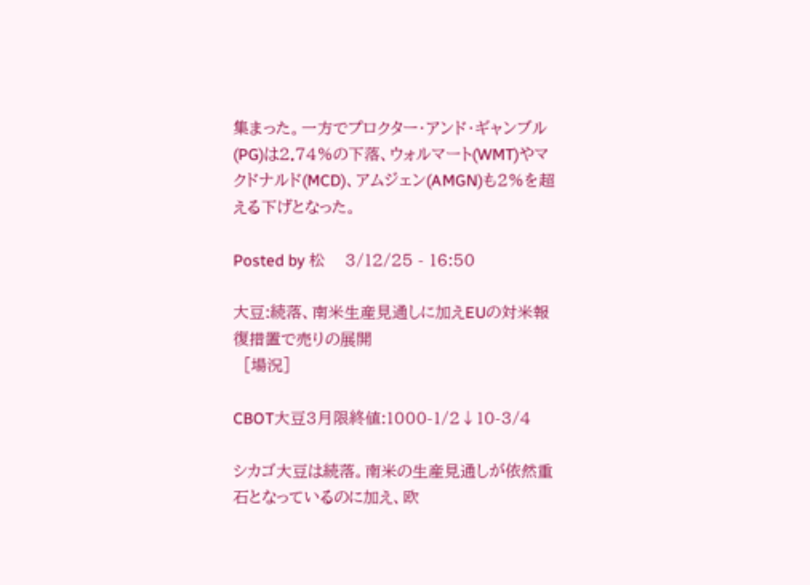集まった。一方でプロクター・アンド・ギャンブル(PG)は2.74%の下落、ウォルマート(WMT)やマクドナルド(MCD)、アムジェン(AMGN)も2%を超える下げとなった。

Posted by 松    3/12/25 - 16:50

大豆:続落、南米生産見通しに加えEUの対米報復措置で売りの展開
  [場況]

CBOT大豆3月限終値:1000-1/2↓10-3/4

シカゴ大豆は続落。南米の生産見通しが依然重石となっているのに加え、欧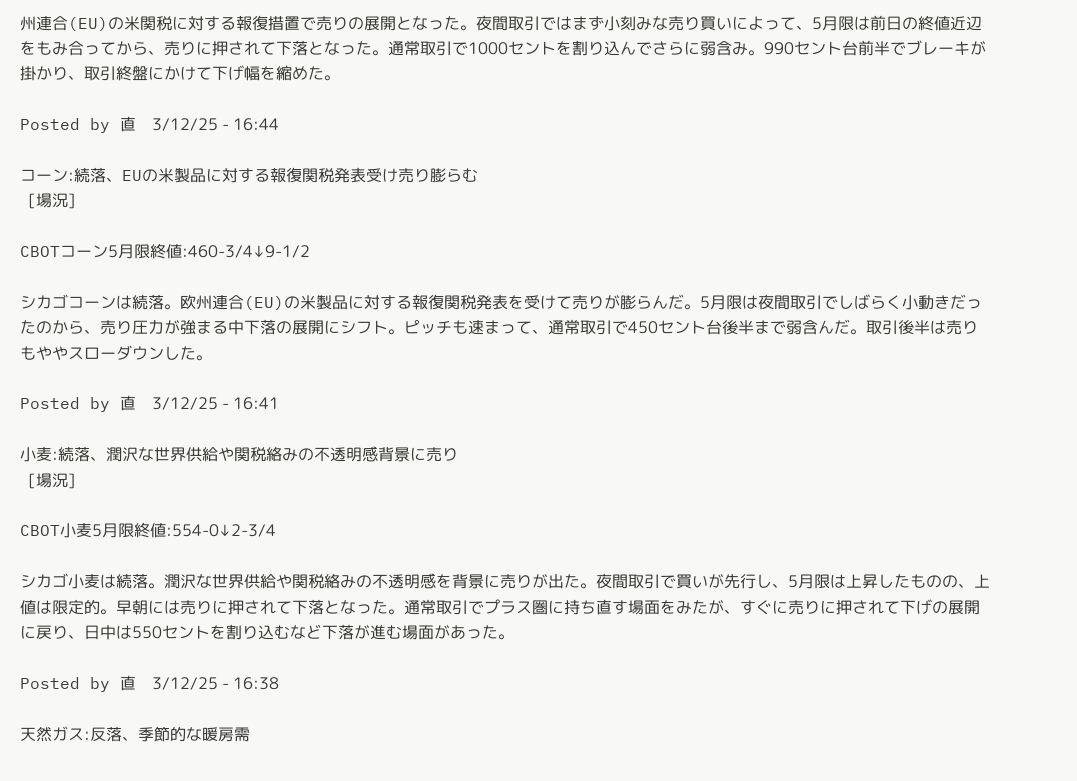州連合(EU)の米関税に対する報復措置で売りの展開となった。夜間取引ではまず小刻みな売り買いによって、5月限は前日の終値近辺をもみ合ってから、売りに押されて下落となった。通常取引で1000セントを割り込んでさらに弱含み。990セント台前半でブレーキが掛かり、取引終盤にかけて下げ幅を縮めた。

Posted by 直    3/12/25 - 16:44

コーン:続落、EUの米製品に対する報復関税発表受け売り膨らむ
  [場況]

CBOTコーン5月限終値:460-3/4↓9-1/2

シカゴコーンは続落。欧州連合(EU)の米製品に対する報復関税発表を受けて売りが膨らんだ。5月限は夜間取引でしばらく小動きだったのから、売り圧力が強まる中下落の展開にシフト。ピッチも速まって、通常取引で450セント台後半まで弱含んだ。取引後半は売りもややスローダウンした。

Posted by 直    3/12/25 - 16:41

小麦:続落、潤沢な世界供給や関税絡みの不透明感背景に売り
  [場況]

CBOT小麦5月限終値:554-0↓2-3/4

シカゴ小麦は続落。潤沢な世界供給や関税絡みの不透明感を背景に売りが出た。夜間取引で買いが先行し、5月限は上昇したものの、上値は限定的。早朝には売りに押されて下落となった。通常取引でプラス圏に持ち直す場面をみたが、すぐに売りに押されて下げの展開に戻り、日中は550セントを割り込むなど下落が進む場面があった。

Posted by 直    3/12/25 - 16:38

天然ガス:反落、季節的な暖房需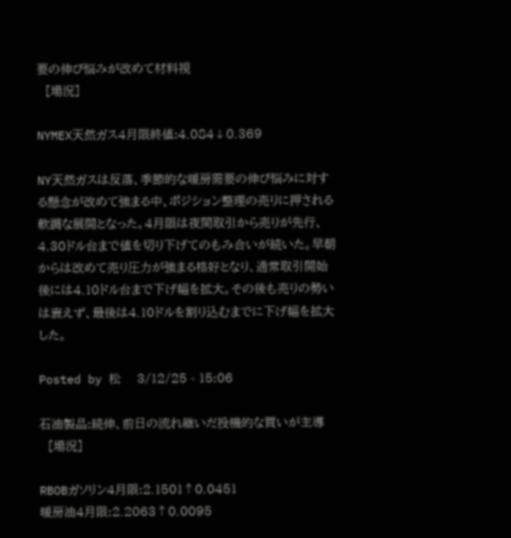要の伸び悩みが改めて材料視
  [場況]

NYMEX天然ガス4月限終値:4.084↓0.369

NY天然ガスは反落、季節的な暖房需要の伸び悩みに対する懸念が改めて強まる中、ポジション整理の売りに押される軟調な展開となった。4月限は夜間取引から売りが先行、4.30ドル台まで値を切り下げてのもみ合いが続いた。早朝からは改めて売り圧力が強まる格好となり、通常取引開始後には4.10ドル台まで下げ幅を拡大。その後も売りの勢いは衰えず、最後は4.10ドルを割り込むまでに下げ幅を拡大した。

Posted by 松    3/12/25 - 15:06

石油製品:続伸、前日の流れ継いだ投機的な買いが主導
  [場況]

RBOBガソリン4月限:2.1501↑0.0451
暖房油4月限:2.2063↑0.0095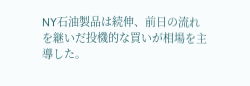NY石油製品は続伸、前日の流れを継いだ投機的な買いが相場を主導した。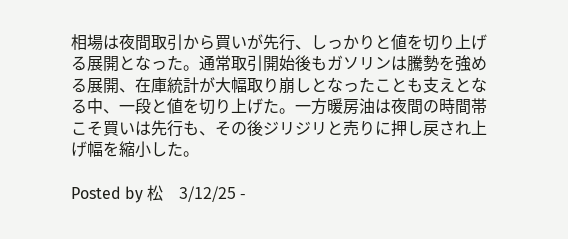相場は夜間取引から買いが先行、しっかりと値を切り上げる展開となった。通常取引開始後もガソリンは騰勢を強める展開、在庫統計が大幅取り崩しとなったことも支えとなる中、一段と値を切り上げた。一方暖房油は夜間の時間帯こそ買いは先行も、その後ジリジリと売りに押し戻され上げ幅を縮小した。

Posted by 松    3/12/25 -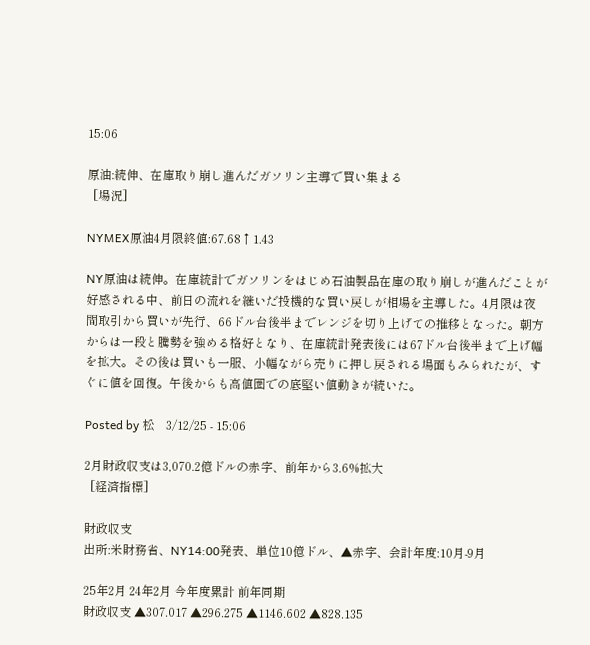15:06

原油:続伸、在庫取り崩し進んだガソリン主導で買い集まる
  [場況]

NYMEX原油4月限終値:67.68↑1.43

NY原油は続伸。在庫統計でガソリンをはじめ石油製品在庫の取り崩しが進んだことが好感される中、前日の流れを継いだ投機的な買い戻しが相場を主導した。4月限は夜間取引から買いが先行、66ドル台後半までレンジを切り上げての推移となった。朝方からは一段と騰勢を強める格好となり、在庫統計発表後には67ドル台後半まで上げ幅を拡大。その後は買いも一服、小幅ながら売りに押し戻される場面もみられたが、すぐに値を回復。午後からも高値圏での底堅い値動きが続いた。

Posted by 松    3/12/25 - 15:06

2月財政収支は3,070.2億ドルの赤字、前年から3.6%拡大
  [経済指標]

財政収支
出所:米財務省、NY14:00発表、単位10億ドル、▲赤字、会計年度:10月-9月

25年2月 24年2月 今年度累計 前年同期
財政収支 ▲307.017 ▲296.275 ▲1146.602 ▲828.135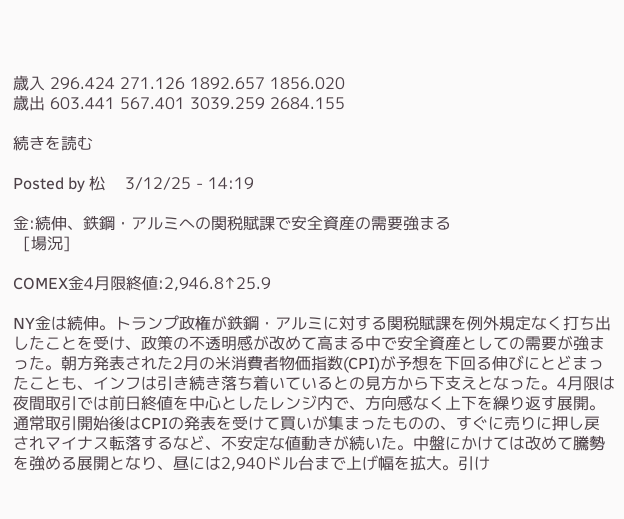歳入 296.424 271.126 1892.657 1856.020
歳出 603.441 567.401 3039.259 2684.155

続きを読む

Posted by 松    3/12/25 - 14:19

金:続伸、鉄鋼・アルミへの関税賦課で安全資産の需要強まる
  [場況]

COMEX金4月限終値:2,946.8↑25.9

NY金は続伸。トランプ政権が鉄鋼・アルミに対する関税賦課を例外規定なく打ち出したことを受け、政策の不透明感が改めて高まる中で安全資産としての需要が強まった。朝方発表された2月の米消費者物価指数(CPI)が予想を下回る伸びにとどまったことも、インフは引き続き落ち着いているとの見方から下支えとなった。4月限は夜間取引では前日終値を中心としたレンジ内で、方向感なく上下を繰り返す展開。通常取引開始後はCPIの発表を受けて買いが集まったものの、すぐに売りに押し戻されマイナス転落するなど、不安定な値動きが続いた。中盤にかけては改めて騰勢を強める展開となり、昼には2,940ドル台まで上げ幅を拡大。引け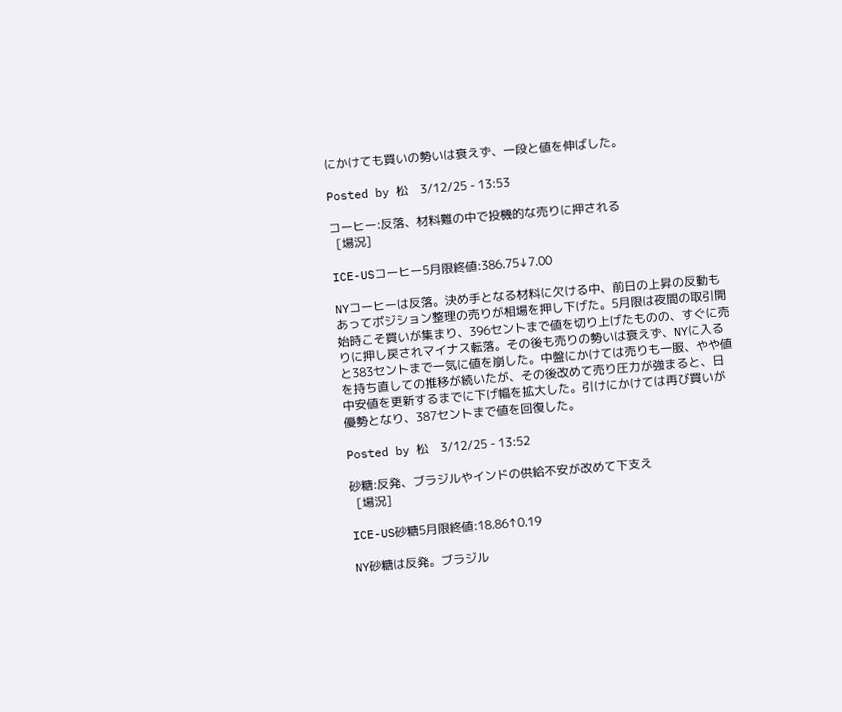にかけても買いの勢いは衰えず、一段と値を伸ばした。

Posted by 松    3/12/25 - 13:53

コーヒー:反落、材料難の中で投機的な売りに押される
  [場況]

ICE-USコーヒー5月限終値:386.75↓7.00

NYコーヒーは反落。決め手となる材料に欠ける中、前日の上昇の反動もあってポジション整理の売りが相場を押し下げた。5月限は夜間の取引開始時こそ買いが集まり、396セントまで値を切り上げたものの、すぐに売りに押し戻されマイナス転落。その後も売りの勢いは衰えず、NYに入ると383セントまで一気に値を崩した。中盤にかけては売りも一服、やや値を持ち直しての推移が続いたが、その後改めて売り圧力が強まると、日中安値を更新するまでに下げ幅を拡大した。引けにかけては再び買いが優勢となり、387セントまで値を回復した。

Posted by 松    3/12/25 - 13:52

砂糖:反発、ブラジルやインドの供給不安が改めて下支え
  [場況]

ICE-US砂糖5月限終値:18.86↑0.19

NY砂糖は反発。ブラジル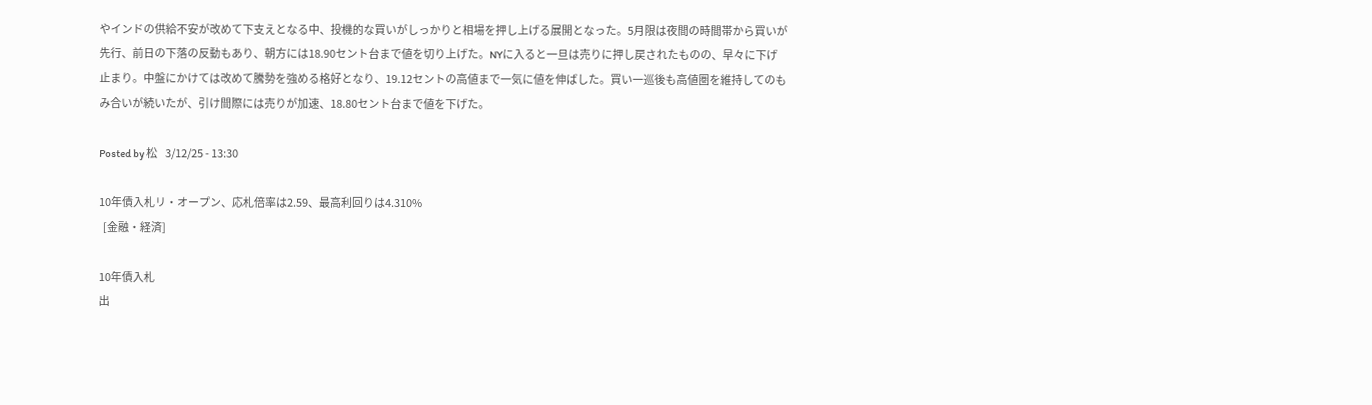やインドの供給不安が改めて下支えとなる中、投機的な買いがしっかりと相場を押し上げる展開となった。5月限は夜間の時間帯から買いが先行、前日の下落の反動もあり、朝方には18.90セント台まで値を切り上げた。NYに入ると一旦は売りに押し戻されたものの、早々に下げ止まり。中盤にかけては改めて騰勢を強める格好となり、19.12セントの高値まで一気に値を伸ばした。買い一巡後も高値圏を維持してのもみ合いが続いたが、引け間際には売りが加速、18.80セント台まで値を下げた。

Posted by 松    3/12/25 - 13:30

10年債入札リ・オープン、応札倍率は2.59、最高利回りは4.310%
  [金融・経済]

10年債入札
出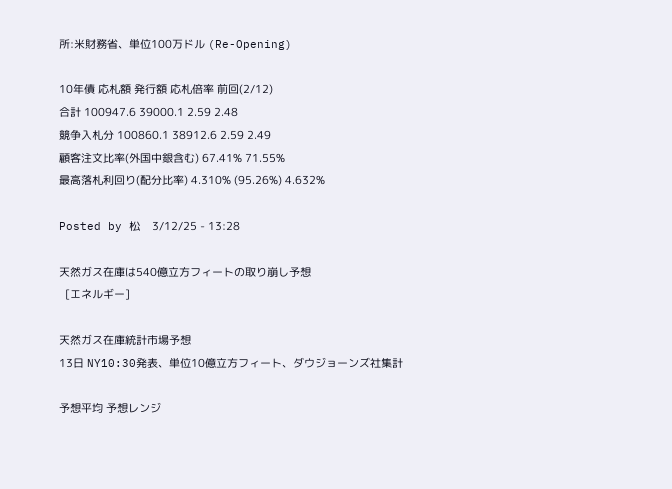所:米財務省、単位100万ドル (Re-Opening)

10年債 応札額 発行額 応札倍率 前回(2/12)
合計 100947.6 39000.1 2.59 2.48
競争入札分 100860.1 38912.6 2.59 2.49
顧客注文比率(外国中銀含む) 67.41% 71.55%
最高落札利回り(配分比率) 4.310% (95.26%) 4.632%

Posted by 松    3/12/25 - 13:28

天然ガス在庫は540億立方フィートの取り崩し予想
  [エネルギー]

天然ガス在庫統計市場予想
13日 NY10:30発表、単位10億立方フィート、ダウジョーンズ社集計

予想平均 予想レンジ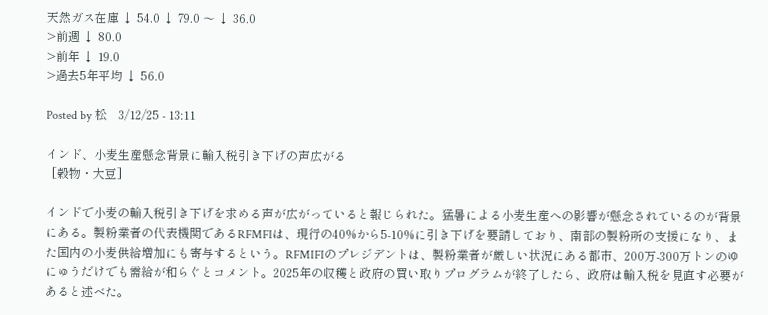天然ガス在庫 ↓ 54.0 ↓ 79.0 〜 ↓ 36.0
>前週 ↓ 80.0
>前年 ↓ 19.0
>過去5年平均 ↓ 56.0

Posted by 松    3/12/25 - 13:11

インド、小麦生産懸念背景に輸入税引き下げの声広がる
  [穀物・大豆]

インドで小麦の輸入税引き下げを求める声が広がっていると報じられた。猛暑による小麦生産への影響が懸念されているのが背景にある。製粉業者の代表機関であるRFMFIは、現行の40%から5-10%に引き下げを要請しており、南部の製粉所の支援になり、また国内の小麦供給増加にも寄与するという。RFMIFIのプレジデントは、製粉業者が厳しい状況にある都市、200万-300万トンのゆにゅうだけでも需給が和らぐとコメント。2025年の収穫と政府の買い取りプログラムが終了したら、政府は輸入税を見直す必要があると述べた。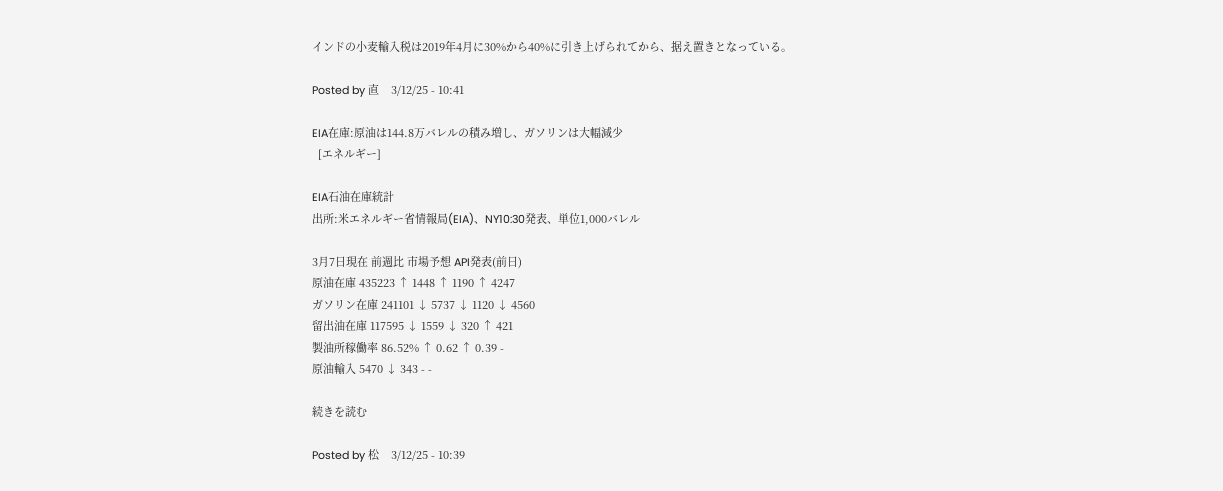インドの小麦輸入税は2019年4月に30%から40%に引き上げられてから、据え置きとなっている。

Posted by 直    3/12/25 - 10:41

EIA在庫:原油は144.8万バレルの積み増し、ガソリンは大幅減少
  [エネルギー]

EIA石油在庫統計
出所:米エネルギー省情報局(EIA)、NY10:30発表、単位1,000バレル

3月7日現在 前週比 市場予想 API発表(前日)
原油在庫 435223 ↑ 1448 ↑ 1190 ↑ 4247
ガソリン在庫 241101 ↓ 5737 ↓ 1120 ↓ 4560
留出油在庫 117595 ↓ 1559 ↓ 320 ↑ 421
製油所稼働率 86.52% ↑ 0.62 ↑ 0.39 -
原油輸入 5470 ↓ 343 - -

続きを読む

Posted by 松    3/12/25 - 10:39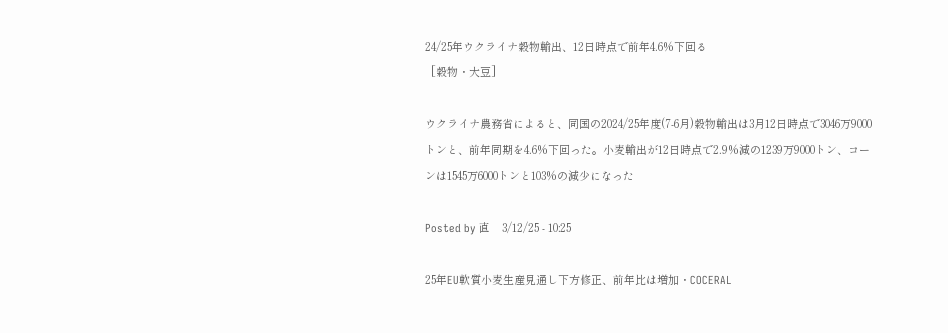24/25年ウクライナ穀物輸出、12日時点で前年4.6%下回る
  [穀物・大豆]

ウクライナ農務省によると、同国の2024/25年度(7-6月)穀物輸出は3月12日時点で3046万9000トンと、前年同期を4.6%下回った。小麦輸出が12日時点で2.9%減の1239万9000トン、コーンは1545万6000トンと103%の減少になった

Posted by 直    3/12/25 - 10:25

25年EU軟質小麦生産見通し下方修正、前年比は増加・COCERAL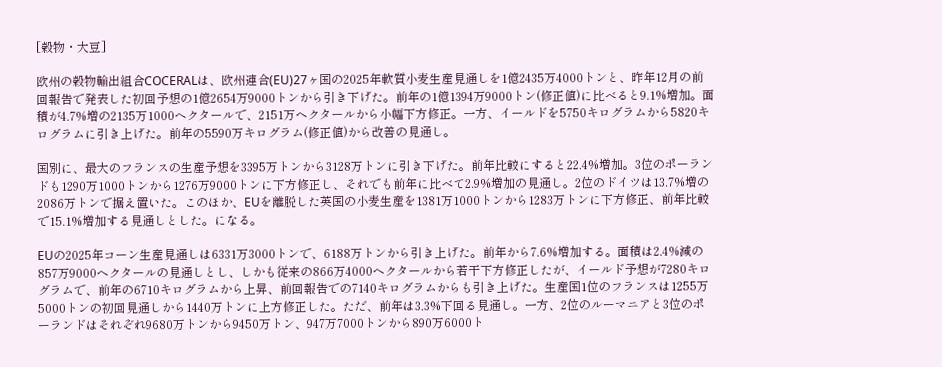[穀物・大豆]

欧州の穀物輸出組合COCERALは、欧州連合(EU)27ヶ国の2025年軟質小麦生産見通しを1億2435万4000トンと、昨年12月の前回報告で発表した初回予想の1億2654万9000トンから引き下げた。前年の1億1394万9000トン(修正値)に比べると9.1%増加。面積が4.7%増の2135万1000ヘクタールで、2151万ヘクタールから小幅下方修正。一方、イールドを5750キログラムから5820キログラムに引き上げた。前年の5590万キログラム(修正値)から改善の見通し。

国別に、最大のフランスの生産予想を3395万トンから3128万トンに引き下げた。前年比較にすると22.4%増加。3位のポーランドも1290万1000トンから1276万9000トンに下方修正し、それでも前年に比べて2.9%増加の見通し。2位のドイツは13.7%増の2086万トンで据え置いた。このほか、EUを離脱した英国の小麦生産を1381万1000トンから1283万トンに下方修正、前年比較で15.1%増加する見通しとした。になる。

EUの2025年コーン生産見通しは6331万3000トンで、6188万トンから引き上げた。前年から7.6%増加する。面積は2.4%減の857万9000ヘクタールの見通しとし、しかも従来の866万4000ヘクタールから若干下方修正したが、イールド予想が7280キログラムで、前年の6710キログラムから上昇、前回報告での7140キログラムからも引き上げた。生産国1位のフランスは1255万5000トンの初回見通しから1440万トンに上方修正した。ただ、前年は3.3%下回る見通し。一方、2位のルーマニアと3位のポーランドはそれぞれ9680万トンから9450万トン、947万7000トンから890万6000ト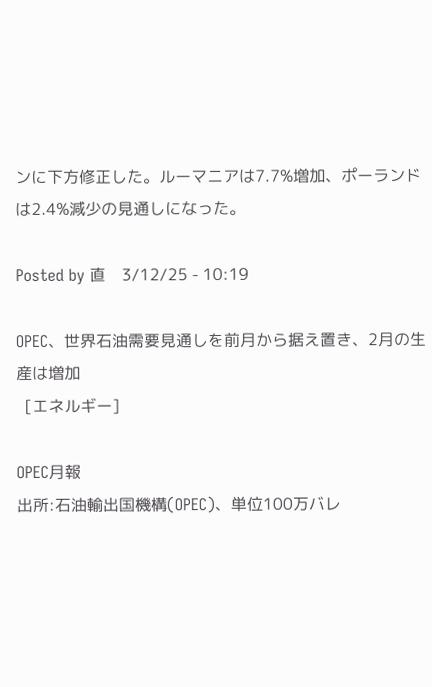ンに下方修正した。ルーマニアは7.7%増加、ポーランドは2.4%減少の見通しになった。

Posted by 直    3/12/25 - 10:19

OPEC、世界石油需要見通しを前月から据え置き、2月の生産は増加
  [エネルギー]

OPEC月報
出所:石油輸出国機構(OPEC)、単位100万バレ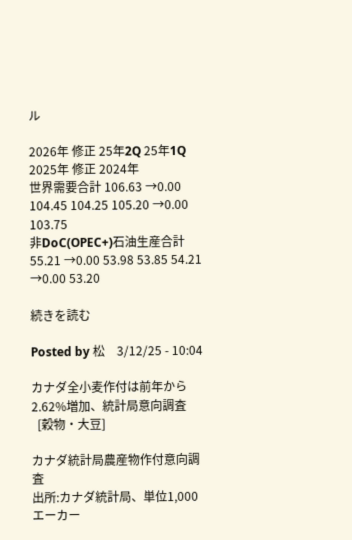ル

2026年 修正 25年2Q 25年1Q 2025年 修正 2024年
世界需要合計 106.63 →0.00 104.45 104.25 105.20 →0.00 103.75
非DoC(OPEC+)石油生産合計 55.21 →0.00 53.98 53.85 54.21 →0.00 53.20

続きを読む

Posted by 松    3/12/25 - 10:04

カナダ全小麦作付は前年から2.62%増加、統計局意向調査
  [穀物・大豆]

カナダ統計局農産物作付意向調査
出所:カナダ統計局、単位1,000エーカー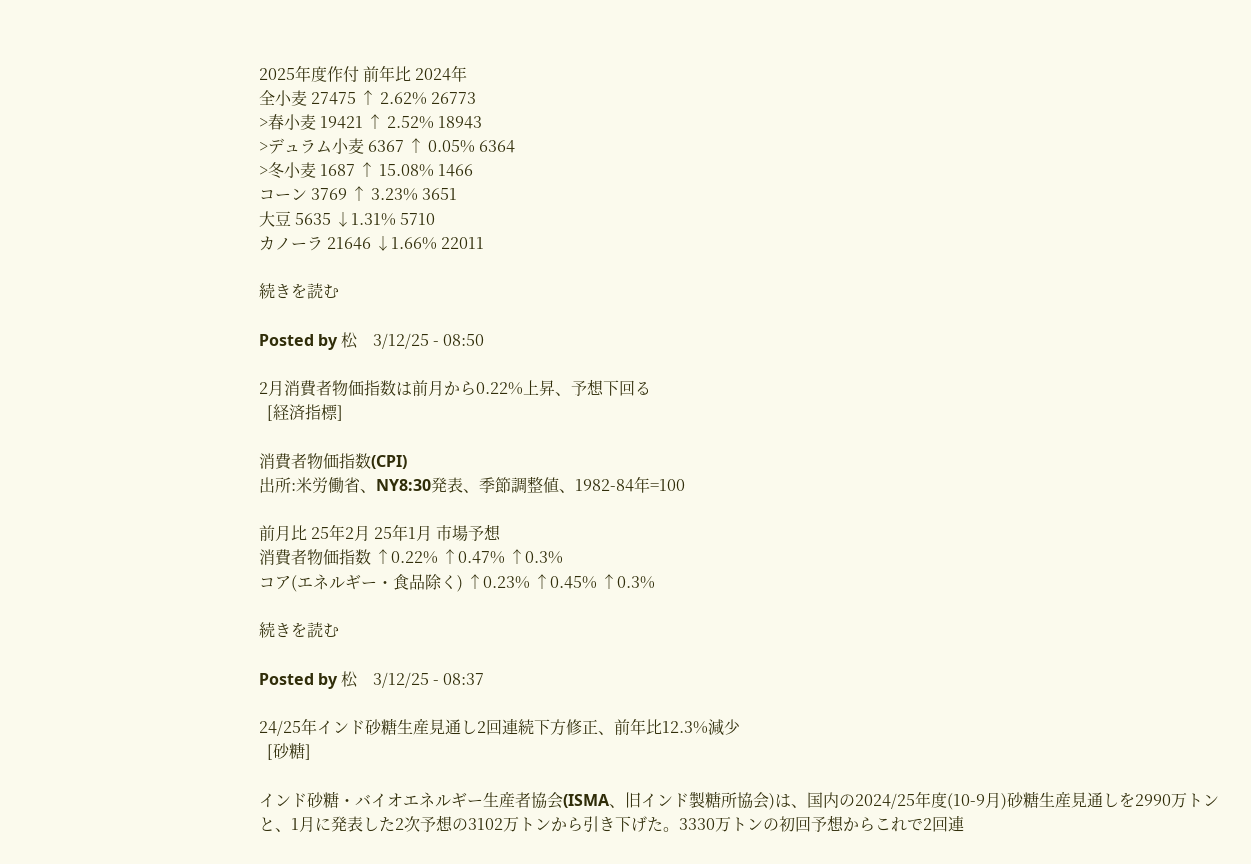2025年度作付 前年比 2024年
全小麦 27475 ↑ 2.62% 26773
>春小麦 19421 ↑ 2.52% 18943
>デュラム小麦 6367 ↑ 0.05% 6364
>冬小麦 1687 ↑ 15.08% 1466
コーン 3769 ↑ 3.23% 3651
大豆 5635 ↓1.31% 5710
カノーラ 21646 ↓1.66% 22011

続きを読む

Posted by 松    3/12/25 - 08:50

2月消費者物価指数は前月から0.22%上昇、予想下回る
  [経済指標]

消費者物価指数(CPI)
出所:米労働省、NY8:30発表、季節調整値、1982-84年=100

前月比 25年2月 25年1月 市場予想
消費者物価指数 ↑0.22% ↑0.47% ↑0.3%
コア(エネルギー・食品除く) ↑0.23% ↑0.45% ↑0.3%

続きを読む

Posted by 松    3/12/25 - 08:37

24/25年インド砂糖生産見通し2回連続下方修正、前年比12.3%減少
  [砂糖]

インド砂糖・バイオエネルギー生産者協会(ISMA、旧インド製糖所協会)は、国内の2024/25年度(10-9月)砂糖生産見通しを2990万トンと、1月に発表した2次予想の3102万トンから引き下げた。3330万トンの初回予想からこれで2回連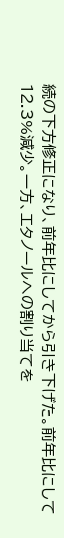続の下方修正になり、前年比にしてから引き下げた。前年比にして12.3%減少。一方、エタノールへの割り当てを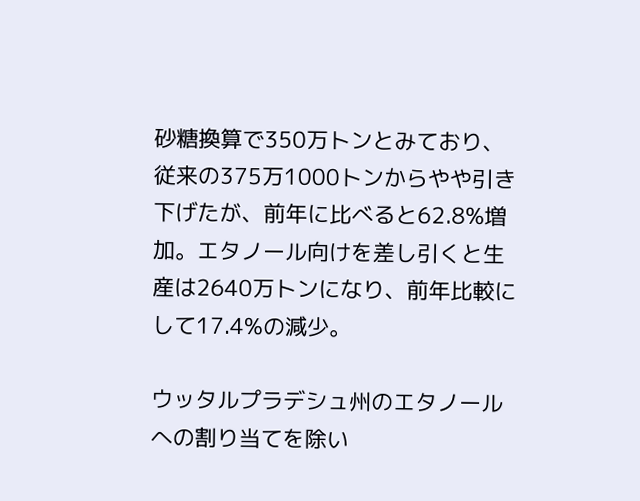砂糖換算で350万トンとみており、従来の375万1000トンからやや引き下げたが、前年に比べると62.8%増加。エタノール向けを差し引くと生産は2640万トンになり、前年比較にして17.4%の減少。

ウッタルプラデシュ州のエタノールへの割り当てを除い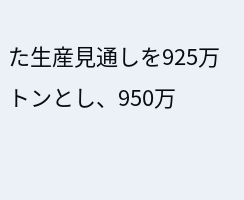た生産見通しを925万トンとし、950万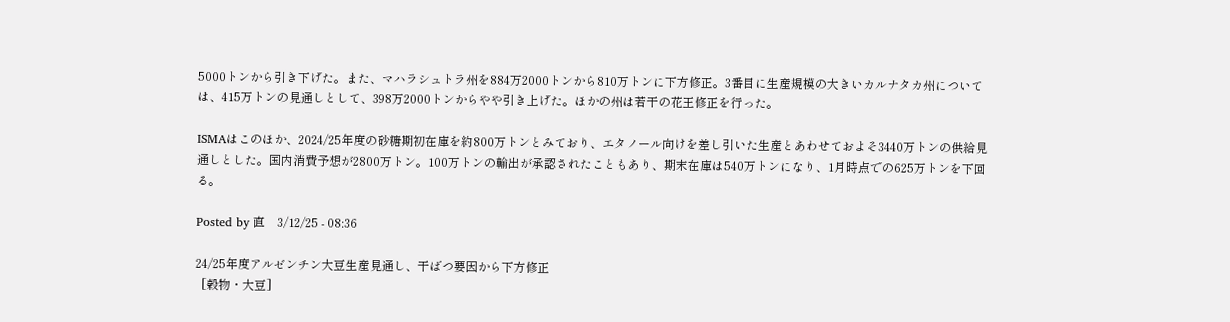5000トンから引き下げた。また、マハラシュトラ州を884万2000トンから810万トンに下方修正。3番目に生産規模の大きいカルナタカ州については、415万トンの見通しとして、398万2000トンからやや引き上げた。ほかの州は若干の花王修正を行った。

ISMAはこのほか、2024/25年度の砂糖期初在庫を約800万トンとみており、エタノール向けを差し引いた生産とあわせておよそ3440万トンの供給見通しとした。国内消費予想が2800万トン。100万トンの輸出が承認されたこともあり、期末在庫は540万トンになり、1月時点での625万トンを下回る。

Posted by 直    3/12/25 - 08:36

24/25年度アルゼンチン大豆生産見通し、干ばつ要因から下方修正
  [穀物・大豆]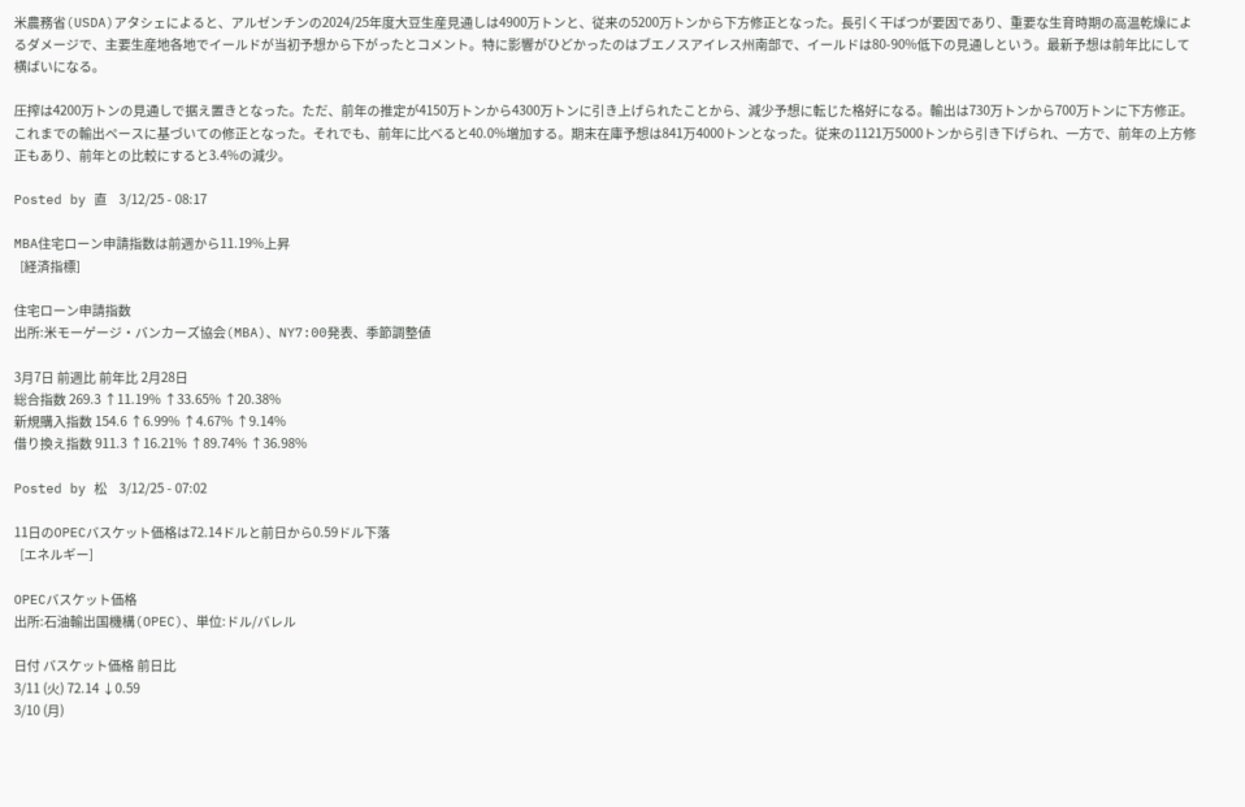米農務省(USDA)アタシェによると、アルゼンチンの2024/25年度大豆生産見通しは4900万トンと、従来の5200万トンから下方修正となった。長引く干ばつが要因であり、重要な生育時期の高温乾燥によるダメージで、主要生産地各地でイールドが当初予想から下がったとコメント。特に影響がひどかったのはブエノスアイレス州南部で、イールドは80-90%低下の見通しという。最新予想は前年比にして横ばいになる。

圧搾は4200万トンの見通しで据え置きとなった。ただ、前年の推定が4150万トンから4300万トンに引き上げられたことから、減少予想に転じた格好になる。輸出は730万トンから700万トンに下方修正。これまでの輸出ペースに基づいての修正となった。それでも、前年に比べると40.0%増加する。期末在庫予想は841万4000トンとなった。従来の1121万5000トンから引き下げられ、一方で、前年の上方修正もあり、前年との比較にすると3.4%の減少。

Posted by 直    3/12/25 - 08:17

MBA住宅ローン申請指数は前週から11.19%上昇
  [経済指標]

住宅ローン申請指数
出所:米モーゲージ・バンカーズ協会(MBA)、NY7:00発表、季節調整値

3月7日 前週比 前年比 2月28日
総合指数 269.3 ↑11.19% ↑33.65% ↑20.38%
新規購入指数 154.6 ↑6.99% ↑4.67% ↑9.14%
借り換え指数 911.3 ↑16.21% ↑89.74% ↑36.98%

Posted by 松    3/12/25 - 07:02

11日のOPECバスケット価格は72.14ドルと前日から0.59ドル下落
  [エネルギー]

OPECバスケット価格
出所:石油輸出国機構(OPEC)、単位:ドル/バレル

日付 バスケット価格 前日比
3/11 (火) 72.14 ↓0.59
3/10 (月)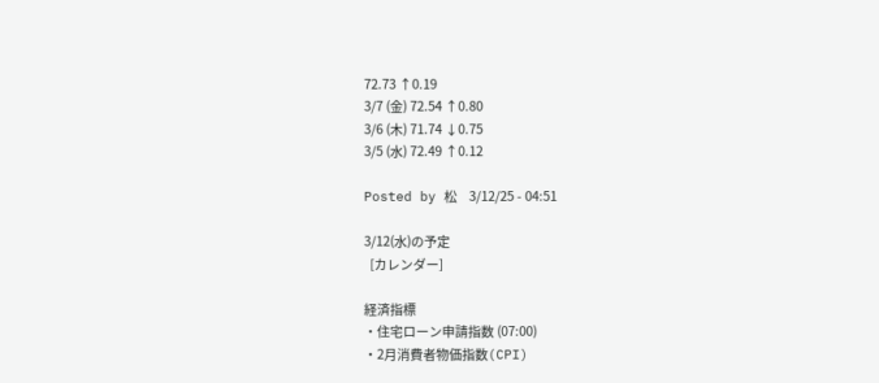72.73 ↑0.19
3/7 (金) 72.54 ↑0.80
3/6 (木) 71.74 ↓0.75
3/5 (水) 72.49 ↑0.12

Posted by 松    3/12/25 - 04:51

3/12(水)の予定
  [カレンダー]

経済指標
・住宅ローン申請指数 (07:00)
・2月消費者物価指数(CPI)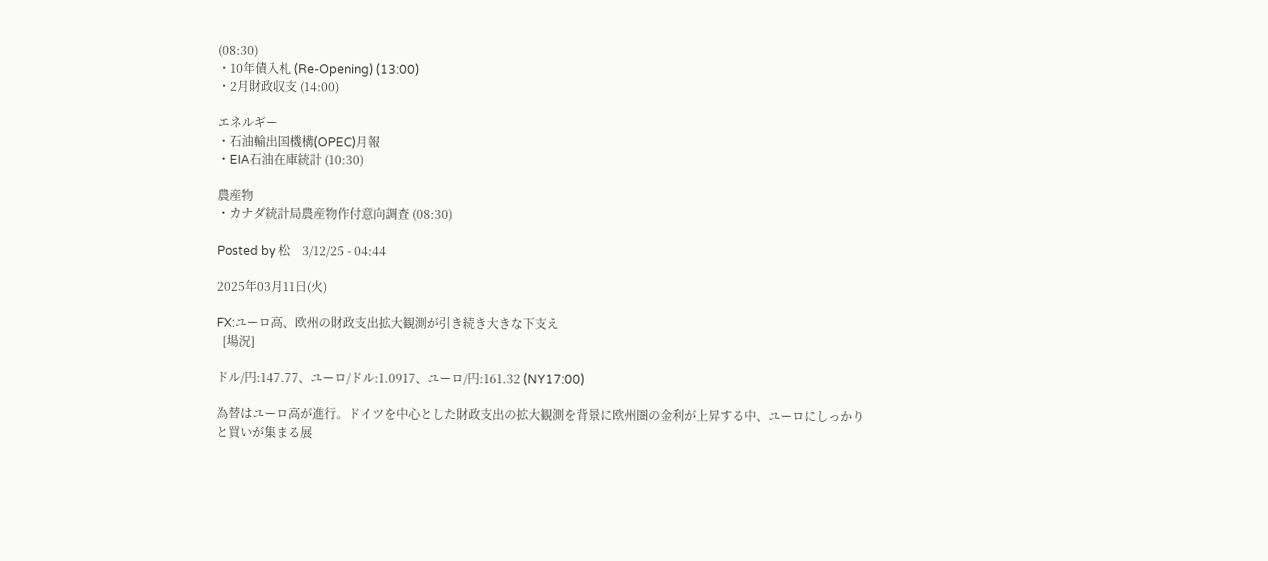(08:30)
・10年債入札 (Re-Opening) (13:00)
・2月財政収支 (14:00)

エネルギー
・石油輸出国機構(OPEC)月報
・EIA石油在庫統計 (10:30)

農産物
・カナダ統計局農産物作付意向調査 (08:30)

Posted by 松    3/12/25 - 04:44

2025年03月11日(火)

FX:ユーロ高、欧州の財政支出拡大観測が引き続き大きな下支え
  [場況]

ドル/円:147.77、ユーロ/ドル:1.0917、ユーロ/円:161.32 (NY17:00)

為替はユーロ高が進行。ドイツを中心とした財政支出の拡大観測を背景に欧州圏の金利が上昇する中、ユーロにしっかりと買いが集まる展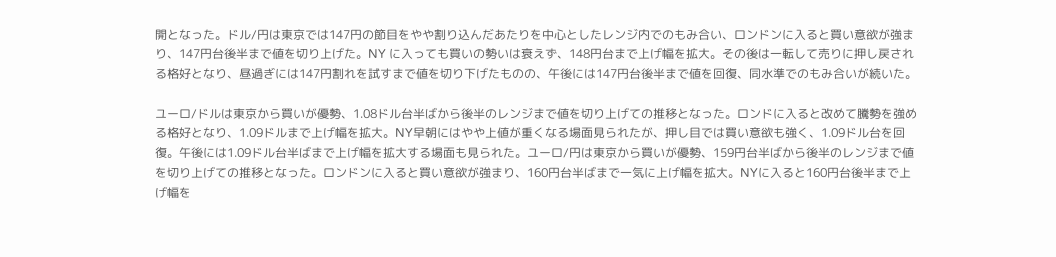開となった。ドル/円は東京では147円の節目をやや割り込んだあたりを中心としたレンジ内でのもみ合い、ロンドンに入ると買い意欲が強まり、147円台後半まで値を切り上げた。NY に入っても買いの勢いは衰えず、148円台まで上げ幅を拡大。その後は一転して売りに押し戻される格好となり、昼過ぎには147円割れを試すまで値を切り下げたものの、午後には147円台後半まで値を回復、同水準でのもみ合いが続いた。

ユーロ/ドルは東京から買いが優勢、1.08ドル台半ばから後半のレンジまで値を切り上げての推移となった。ロンドに入ると改めて騰勢を強める格好となり、1.09ドルまで上げ幅を拡大。NY早朝にはやや上値が重くなる場面見られたが、押し目では買い意欲も強く、1.09ドル台を回復。午後には1.09ドル台半ばまで上げ幅を拡大する場面も見られた。ユーロ/円は東京から買いが優勢、159円台半ばから後半のレンジまで値を切り上げての推移となった。ロンドンに入ると買い意欲が強まり、160円台半ばまで一気に上げ幅を拡大。NYに入ると160円台後半まで上げ幅を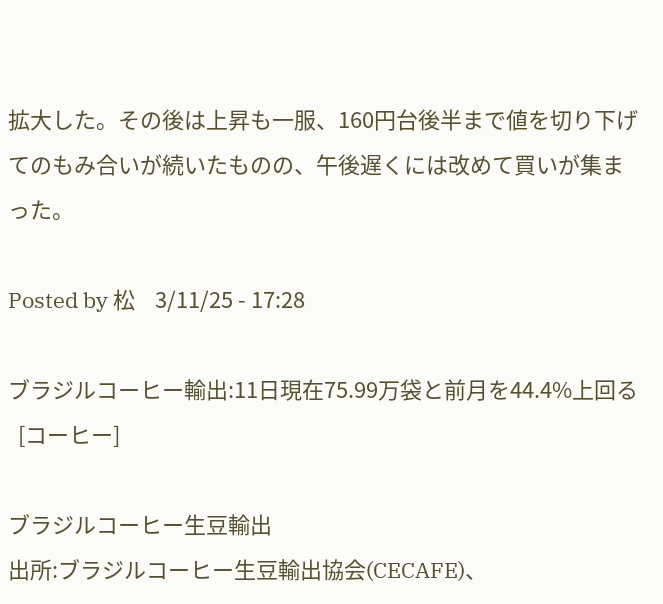拡大した。その後は上昇も一服、160円台後半まで値を切り下げてのもみ合いが続いたものの、午後遅くには改めて買いが集まった。

Posted by 松    3/11/25 - 17:28

ブラジルコーヒー輸出:11日現在75.99万袋と前月を44.4%上回る
  [コーヒー]

ブラジルコーヒー生豆輸出
出所:ブラジルコーヒー生豆輸出協会(CECAFE)、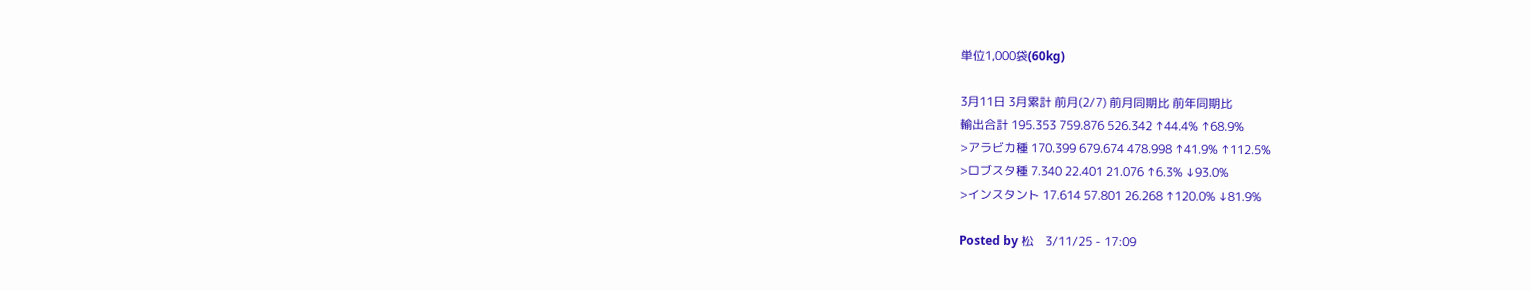単位1,000袋(60kg)

3月11日 3月累計 前月(2/7) 前月同期比 前年同期比
輸出合計 195.353 759.876 526.342 ↑44.4% ↑68.9%
>アラビカ種 170.399 679.674 478.998 ↑41.9% ↑112.5%
>ロブスタ種 7.340 22.401 21.076 ↑6.3% ↓93.0%
>インスタント 17.614 57.801 26.268 ↑120.0% ↓81.9%

Posted by 松    3/11/25 - 17:09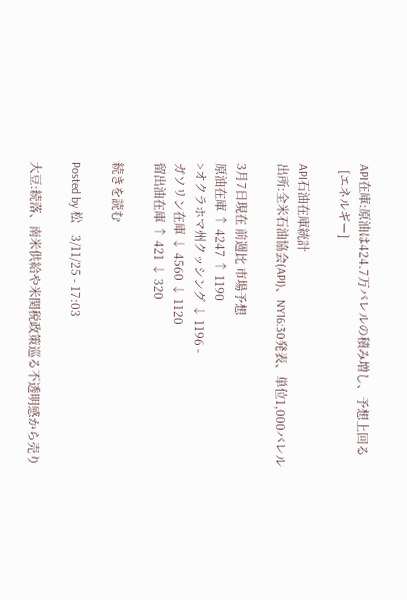API在庫:原油は424.7万バレルの積み増し、予想上回る
  [エネルギー]

API石油在庫統計
出所:全米石油協会(API)、NY16:30発表、単位1,000バレル

3月7日現在 前週比 市場予想
原油在庫 ↑ 4247 ↑ 1190
>オクラホマ州クッシング ↓ 1196 -
ガソリン在庫 ↓ 4560 ↓ 1120
留出油在庫 ↑ 421 ↓ 320

続きを読む

Posted by 松    3/11/25 - 17:03

大豆:続落、南米供給や米関税政策巡る不透明感から売り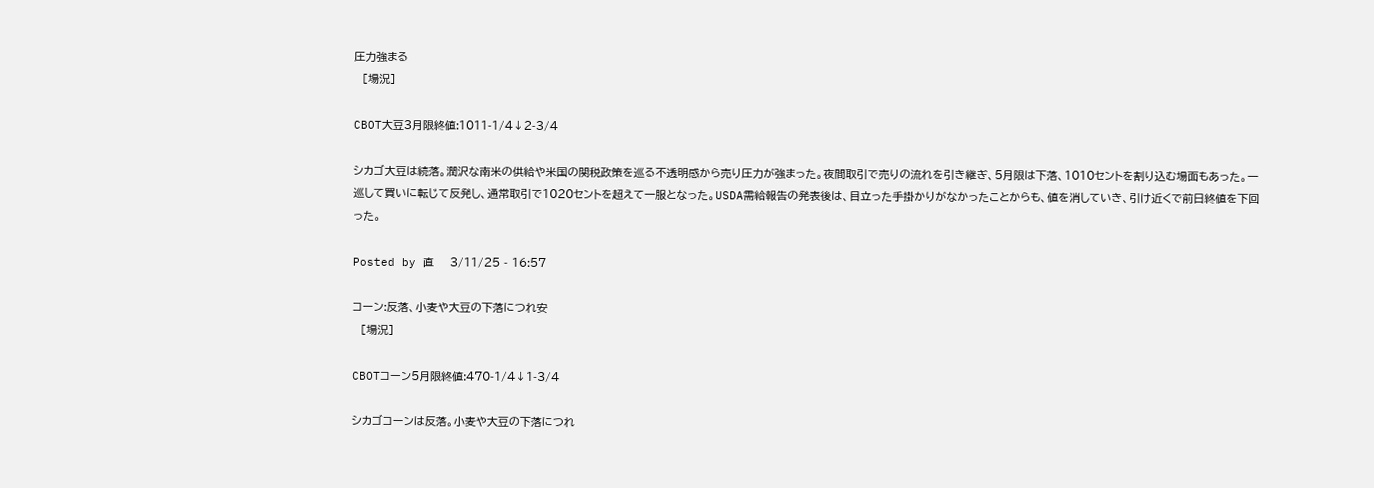圧力強まる
  [場況]

CBOT大豆3月限終値:1011-1/4↓2-3/4

シカゴ大豆は続落。潤沢な南米の供給や米国の関税政策を巡る不透明感から売り圧力が強まった。夜間取引で売りの流れを引き継ぎ、5月限は下落、1010セントを割り込む場面もあった。一巡して買いに転じて反発し、通常取引で1020セントを超えて一服となった。USDA需給報告の発表後は、目立った手掛かりがなかったことからも、値を消していき、引け近くで前日終値を下回った。

Posted by 直    3/11/25 - 16:57

コーン:反落、小麦や大豆の下落につれ安
  [場況]

CBOTコーン5月限終値:470-1/4↓1-3/4

シカゴコーンは反落。小麦や大豆の下落につれ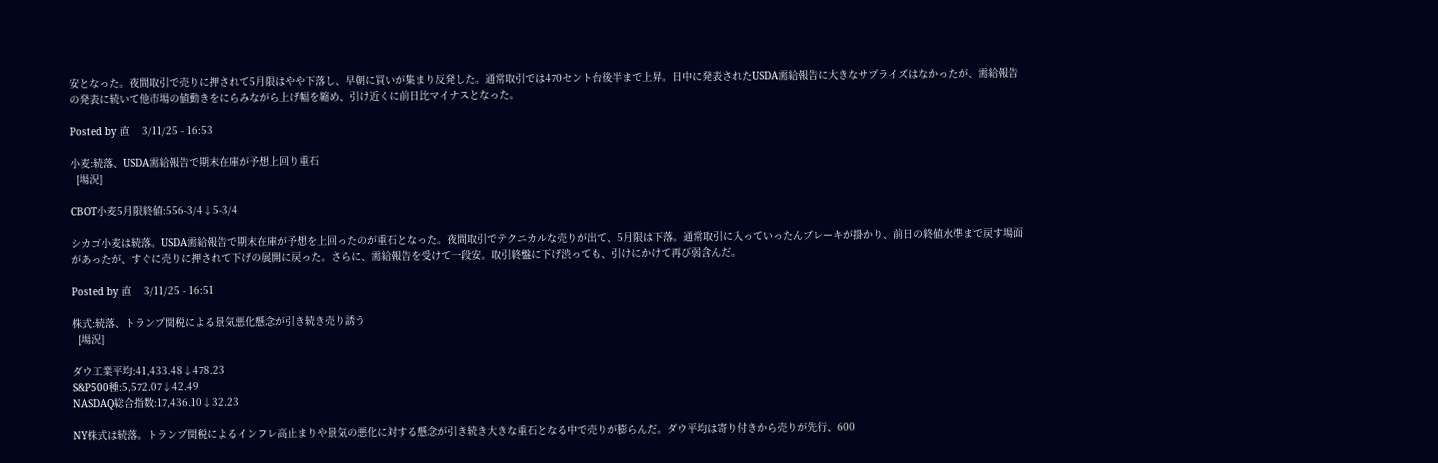安となった。夜間取引で売りに押されて5月限はやや下落し、早朝に買いが集まり反発した。通常取引では470セント台後半まで上昇。日中に発表されたUSDA需給報告に大きなサプライズはなかったが、需給報告の発表に続いて他市場の値動きをにらみながら上げ幅を縮め、引け近くに前日比マイナスとなった。

Posted by 直    3/11/25 - 16:53

小麦:続落、USDA需給報告で期末在庫が予想上回り重石
  [場況]

CBOT小麦5月限終値:556-3/4↓5-3/4

シカゴ小麦は続落。USDA需給報告で期末在庫が予想を上回ったのが重石となった。夜間取引でテクニカルな売りが出て、5月限は下落。通常取引に入っていったんブレーキが掛かり、前日の終値水準まで戻す場面があったが、すぐに売りに押されて下げの展開に戻った。さらに、需給報告を受けて一段安。取引終盤に下げ渋っても、引けにかけて再び弱含んだ。

Posted by 直    3/11/25 - 16:51

株式:続落、トランプ関税による景気悪化懸念が引き続き売り誘う
  [場況]

ダウ工業平均:41,433.48↓478.23
S&P500種:5,572.07↓42.49
NASDAQ総合指数:17,436.10↓32.23

NY株式は続落。トランプ関税によるインフレ高止まりや景気の悪化に対する懸念が引き続き大きな重石となる中で売りが膨らんだ。ダウ平均は寄り付きから売りが先行、600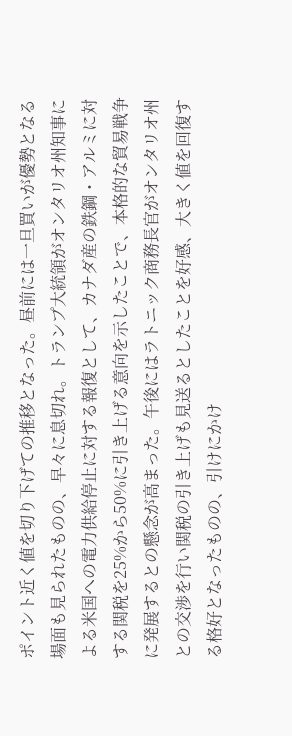ポイント近く値を切り下げての推移となった。昼前には一旦買いが優勢となる場面も見られたものの、早々に息切れ。トランプ大統領がオンタリオ州知事による米国への電力供給停止に対する報復として、カナダ産の鉄鋼・アルミに対する関税を25%から50%に引き上げる意向を示したことで、本格的な貿易戦争に発展するとの懸念が高まった。午後にはラトニック商務長官がオンタリオ州との交渉を行い関税の引き上げも見送るとしたことを好感、大きく値を回復する格好となったものの、引けにかけ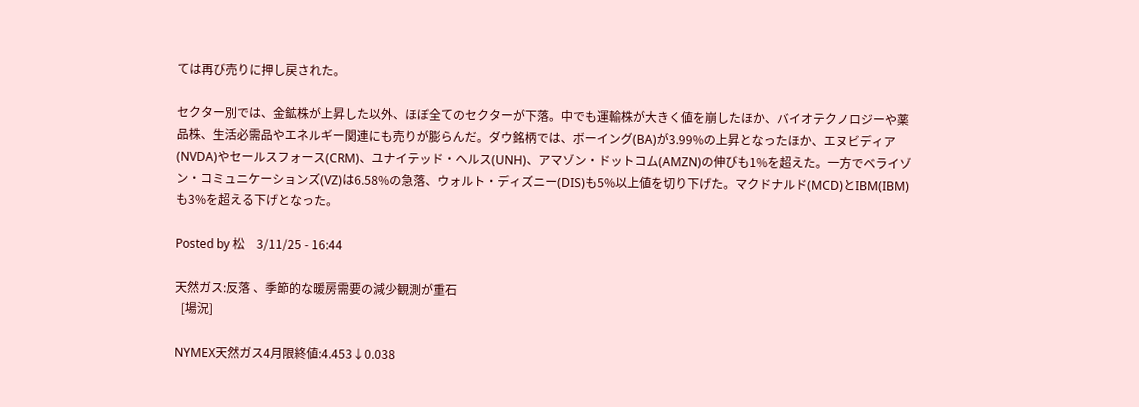ては再び売りに押し戻された。

セクター別では、金鉱株が上昇した以外、ほぼ全てのセクターが下落。中でも運輸株が大きく値を崩したほか、バイオテクノロジーや薬品株、生活必需品やエネルギー関連にも売りが膨らんだ。ダウ銘柄では、ボーイング(BA)が3.99%の上昇となったほか、エヌビディア(NVDA)やセールスフォース(CRM)、ユナイテッド・ヘルス(UNH)、アマゾン・ドットコム(AMZN)の伸びも1%を超えた。一方でベライゾン・コミュニケーションズ(VZ)は6.58%の急落、ウォルト・ディズニー(DIS)も5%以上値を切り下げた。マクドナルド(MCD)とIBM(IBM)も3%を超える下げとなった。

Posted by 松    3/11/25 - 16:44

天然ガス:反落 、季節的な暖房需要の減少観測が重石
  [場況]

NYMEX天然ガス4月限終値:4.453↓0.038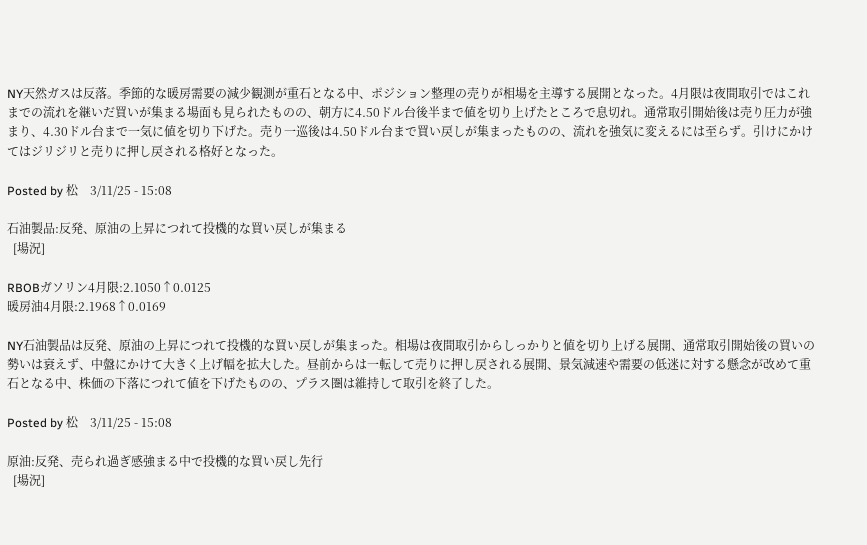NY天然ガスは反落。季節的な暖房需要の減少観測が重石となる中、ポジション整理の売りが相場を主導する展開となった。4月限は夜間取引ではこれまでの流れを継いだ買いが集まる場面も見られたものの、朝方に4.50ドル台後半まで値を切り上げたところで息切れ。通常取引開始後は売り圧力が強まり、4.30ドル台まで一気に値を切り下げた。売り一巡後は4.50ドル台まで買い戻しが集まったものの、流れを強気に変えるには至らず。引けにかけてはジリジリと売りに押し戻される格好となった。

Posted by 松    3/11/25 - 15:08

石油製品:反発、原油の上昇につれて投機的な買い戻しが集まる
  [場況]

RBOBガソリン4月限:2.1050↑0.0125
暖房油4月限:2.1968↑0.0169

NY石油製品は反発、原油の上昇につれて投機的な買い戻しが集まった。相場は夜間取引からしっかりと値を切り上げる展開、通常取引開始後の買いの勢いは衰えず、中盤にかけて大きく上げ幅を拡大した。昼前からは一転して売りに押し戻される展開、景気減速や需要の低迷に対する懸念が改めて重石となる中、株価の下落につれて値を下げたものの、プラス圏は維持して取引を終了した。

Posted by 松    3/11/25 - 15:08

原油:反発、売られ過ぎ感強まる中で投機的な買い戻し先行
  [場況]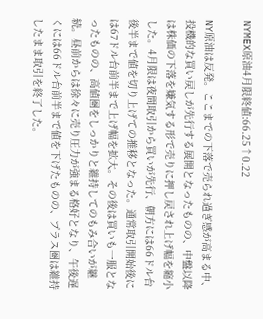NYMEX原油4月限終値:66.25↑0.22

NY原油は反発。ここまでの下落で売られ過ぎ感が高まる中、投機的な買い戻しが先行する展開となったものの、中盤以降は株価の下落を嫌気する形で売りに押し戻され上げ幅を縮小した。4月限は夜間取引から買いが先行、朝方には66ドル台後半まで値を切り上げての推移となった。通常取引開始後には67ドル台前半まで上げ幅を拡大。その後は買いも一服となったものの、高値圏をしっかりと維持してのもみ合いが継続。昼前からは徐々に売り圧力が強まる格好となり、午後遅くには66ドル台前半まで値を下げたものの、プラス圏は維持したまま取引を終了した。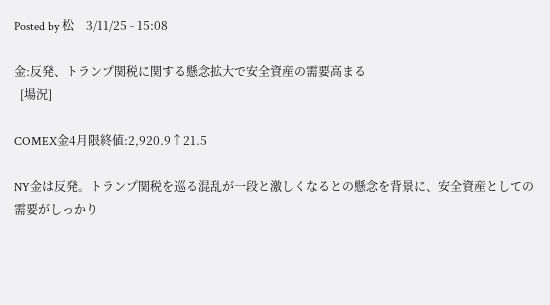Posted by 松    3/11/25 - 15:08

金:反発、トランプ関税に関する懸念拡大で安全資産の需要高まる
  [場況]

COMEX金4月限終値:2,920.9↑21.5

NY金は反発。トランプ関税を巡る混乱が一段と激しくなるとの懸念を背景に、安全資産としての需要がしっかり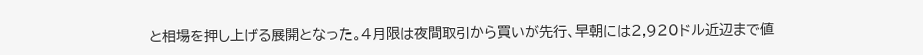と相場を押し上げる展開となった。4月限は夜間取引から買いが先行、早朝には2,920ドル近辺まで値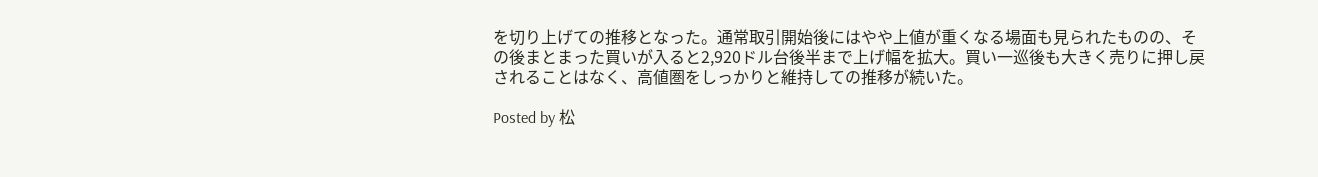を切り上げての推移となった。通常取引開始後にはやや上値が重くなる場面も見られたものの、その後まとまった買いが入ると2,920ドル台後半まで上げ幅を拡大。買い一巡後も大きく売りに押し戻されることはなく、高値圏をしっかりと維持しての推移が続いた。

Posted by 松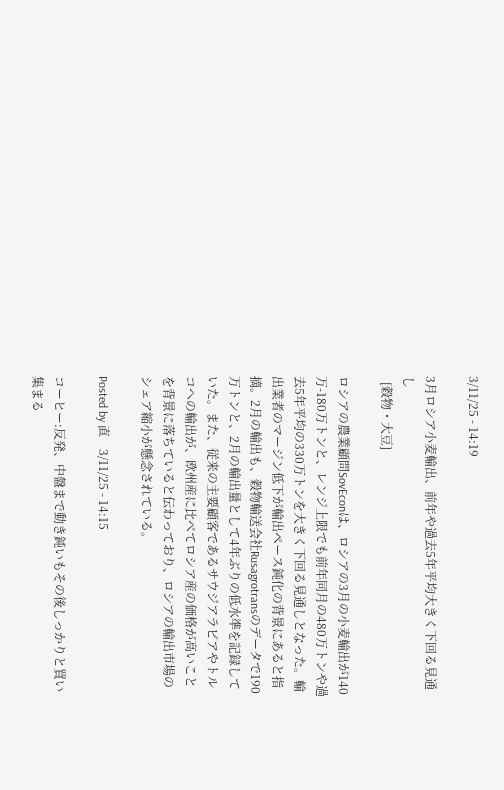3/11/25 - 14:19

3月ロシア小麦輸出、前年や過去5年平均大きく下回る見通し
  [穀物・大豆]

ロシアの農業顧問SovEconは、ロシアの3月の小麦輸出が140万-180万トンと、レンジ上限でも前年同月の480万トンや過去5年平均の330万トンを大きく下回る見通しとなった。輸出業者のマージン低下が輸出ペース鈍化の背景にあると指摘。2月の輸出も、穀物輸送会社Rusagrotransのデータで190万トンと、2月の輸出量として4年ぶりの低水準を記録していた。また、従来の主要顧客であるサウジアラビアやトルコへの輸出が、欧州産に比べてロシア産の価格が高いことを背景に落ちていると伝わっており、ロシアの輸出市場のシェア縮小が懸念されている。

Posted by 直    3/11/25 - 14:15

コーヒー:反発、中盤まで動き鈍いもその後しっかりと買い集まる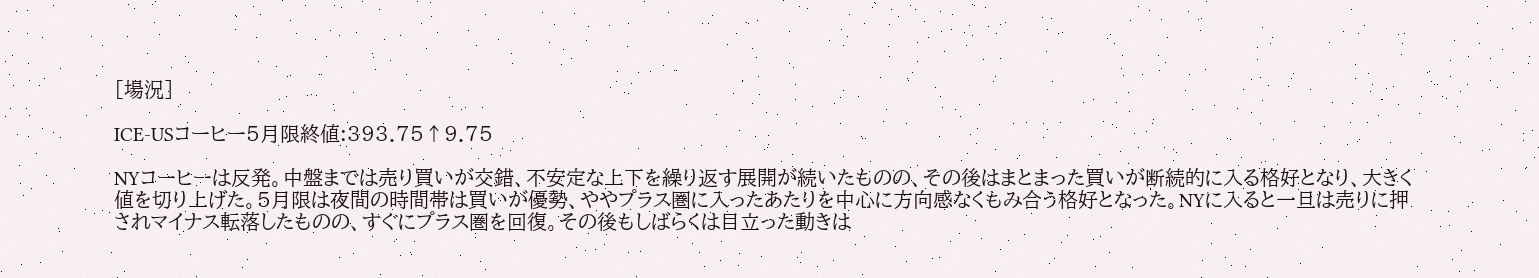[場況]

ICE-USコーヒー5月限終値:393.75↑9.75

NYコーヒーは反発。中盤までは売り買いが交錯、不安定な上下を繰り返す展開が続いたものの、その後はまとまった買いが断続的に入る格好となり、大きく値を切り上げた。5月限は夜間の時間帯は買いが優勢、ややプラス圏に入ったあたりを中心に方向感なくもみ合う格好となった。NYに入ると一旦は売りに押されマイナス転落したものの、すぐにプラス圏を回復。その後もしばらくは目立った動きは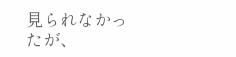見られなかったが、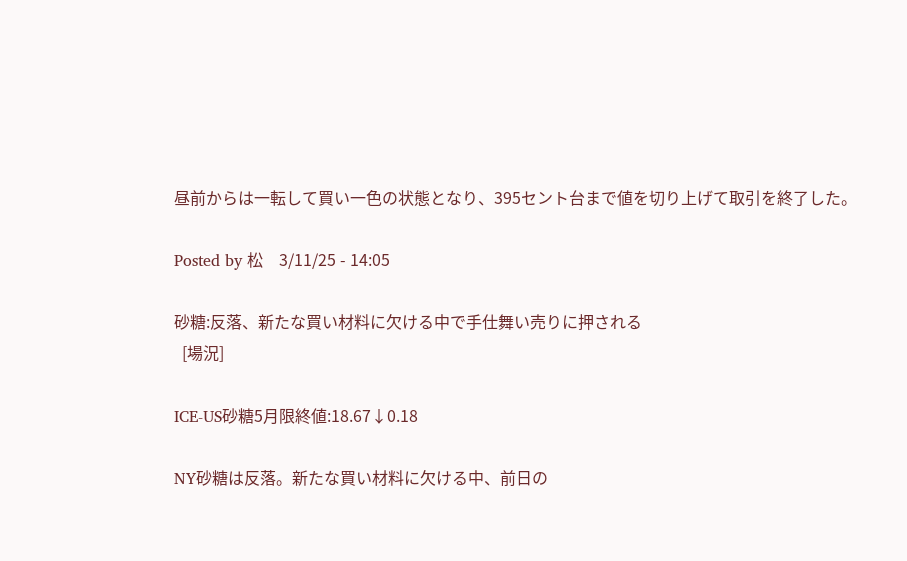昼前からは一転して買い一色の状態となり、395セント台まで値を切り上げて取引を終了した。

Posted by 松    3/11/25 - 14:05

砂糖:反落、新たな買い材料に欠ける中で手仕舞い売りに押される
  [場況]

ICE-US砂糖5月限終値:18.67↓0.18

NY砂糖は反落。新たな買い材料に欠ける中、前日の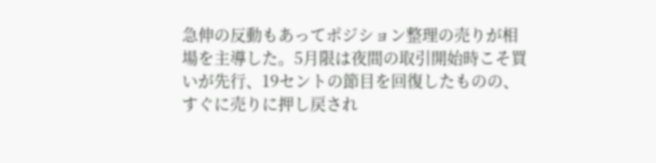急伸の反動もあってポジション整理の売りが相場を主導した。5月限は夜間の取引開始時こそ買いが先行、19セントの節目を回復したものの、すぐに売りに押し戻され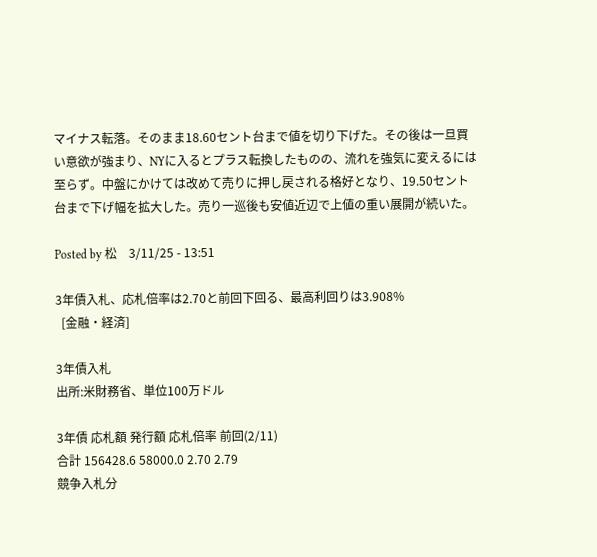マイナス転落。そのまま18.60セント台まで値を切り下げた。その後は一旦買い意欲が強まり、NYに入るとプラス転換したものの、流れを強気に変えるには至らず。中盤にかけては改めて売りに押し戻される格好となり、19.50セント台まで下げ幅を拡大した。売り一巡後も安値近辺で上値の重い展開が続いた。

Posted by 松    3/11/25 - 13:51

3年債入札、応札倍率は2.70と前回下回る、最高利回りは3.908%
  [金融・経済]

3年債入札
出所:米財務省、単位100万ドル

3年債 応札額 発行額 応札倍率 前回(2/11)
合計 156428.6 58000.0 2.70 2.79
競争入札分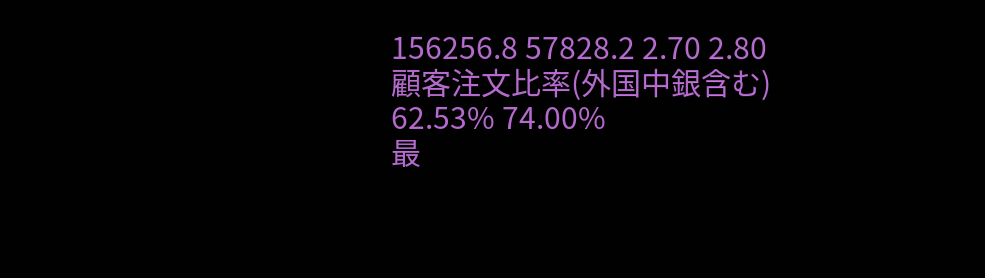156256.8 57828.2 2.70 2.80
顧客注文比率(外国中銀含む) 62.53% 74.00%
最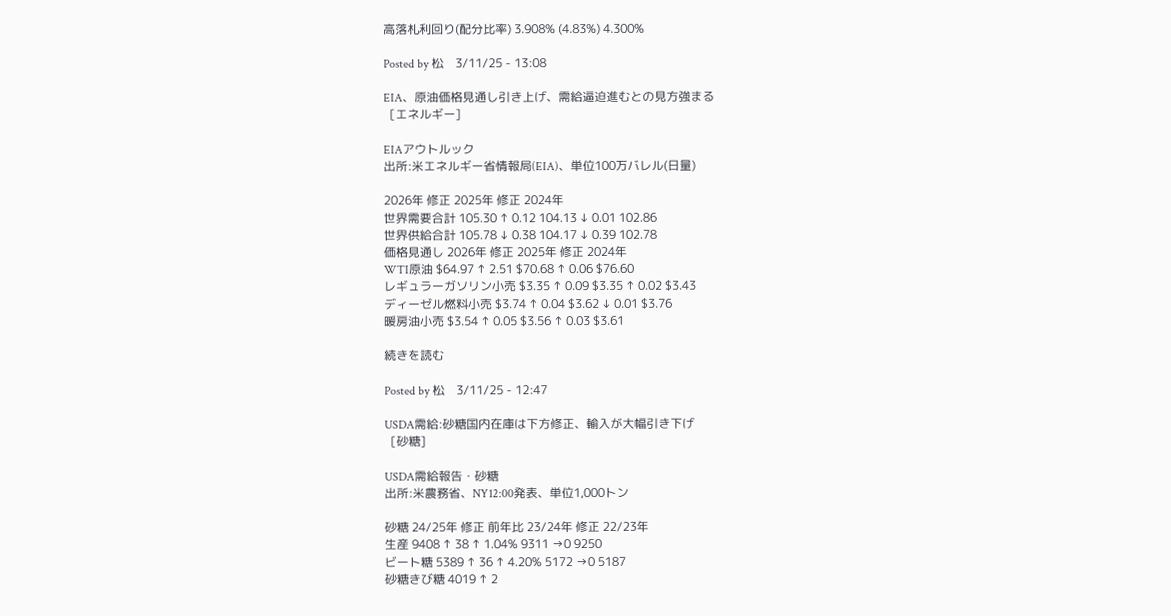高落札利回り(配分比率) 3.908% (4.83%) 4.300%

Posted by 松    3/11/25 - 13:08

EIA、原油価格見通し引き上げ、需給逼迫進むとの見方強まる
  [エネルギー]

EIAアウトルック
出所:米エネルギー省情報局(EIA)、単位100万バレル(日量)

2026年 修正 2025年 修正 2024年
世界需要合計 105.30 ↑ 0.12 104.13 ↓ 0.01 102.86
世界供給合計 105.78 ↓ 0.38 104.17 ↓ 0.39 102.78
価格見通し 2026年 修正 2025年 修正 2024年
WTI原油 $64.97 ↑ 2.51 $70.68 ↑ 0.06 $76.60
レギュラーガソリン小売 $3.35 ↑ 0.09 $3.35 ↑ 0.02 $3.43
ディーゼル燃料小売 $3.74 ↑ 0.04 $3.62 ↓ 0.01 $3.76
暖房油小売 $3.54 ↑ 0.05 $3.56 ↑ 0.03 $3.61

続きを読む

Posted by 松    3/11/25 - 12:47

USDA需給:砂糖国内在庫は下方修正、輸入が大幅引き下げ
  [砂糖]

USDA需給報告・砂糖
出所:米農務省、NY12:00発表、単位1,000トン

砂糖 24/25年 修正 前年比 23/24年 修正 22/23年
生産 9408 ↑ 38 ↑ 1.04% 9311 →0 9250
ビート糖 5389 ↑ 36 ↑ 4.20% 5172 →0 5187
砂糖きび糖 4019 ↑ 2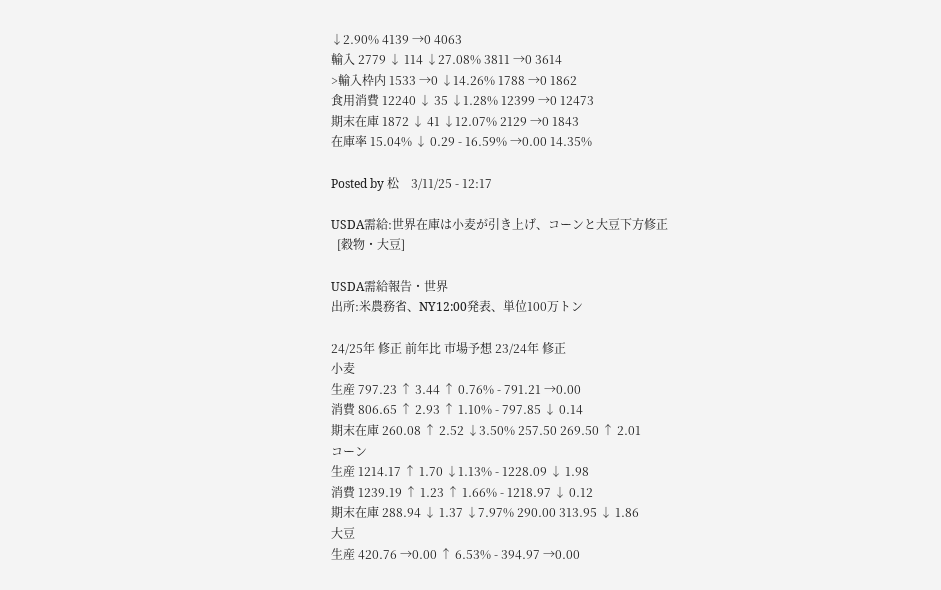↓2.90% 4139 →0 4063
輸入 2779 ↓ 114 ↓27.08% 3811 →0 3614
>輸入枠内 1533 →0 ↓14.26% 1788 →0 1862
食用消費 12240 ↓ 35 ↓1.28% 12399 →0 12473
期末在庫 1872 ↓ 41 ↓12.07% 2129 →0 1843
在庫率 15.04% ↓ 0.29 - 16.59% →0.00 14.35%

Posted by 松    3/11/25 - 12:17

USDA需給:世界在庫は小麦が引き上げ、コーンと大豆下方修正
  [穀物・大豆]

USDA需給報告・世界
出所:米農務省、NY12:00発表、単位100万トン

24/25年 修正 前年比 市場予想 23/24年 修正
小麦
生産 797.23 ↑ 3.44 ↑ 0.76% - 791.21 →0.00
消費 806.65 ↑ 2.93 ↑ 1.10% - 797.85 ↓ 0.14
期末在庫 260.08 ↑ 2.52 ↓3.50% 257.50 269.50 ↑ 2.01
コーン
生産 1214.17 ↑ 1.70 ↓1.13% - 1228.09 ↓ 1.98
消費 1239.19 ↑ 1.23 ↑ 1.66% - 1218.97 ↓ 0.12
期末在庫 288.94 ↓ 1.37 ↓7.97% 290.00 313.95 ↓ 1.86
大豆
生産 420.76 →0.00 ↑ 6.53% - 394.97 →0.00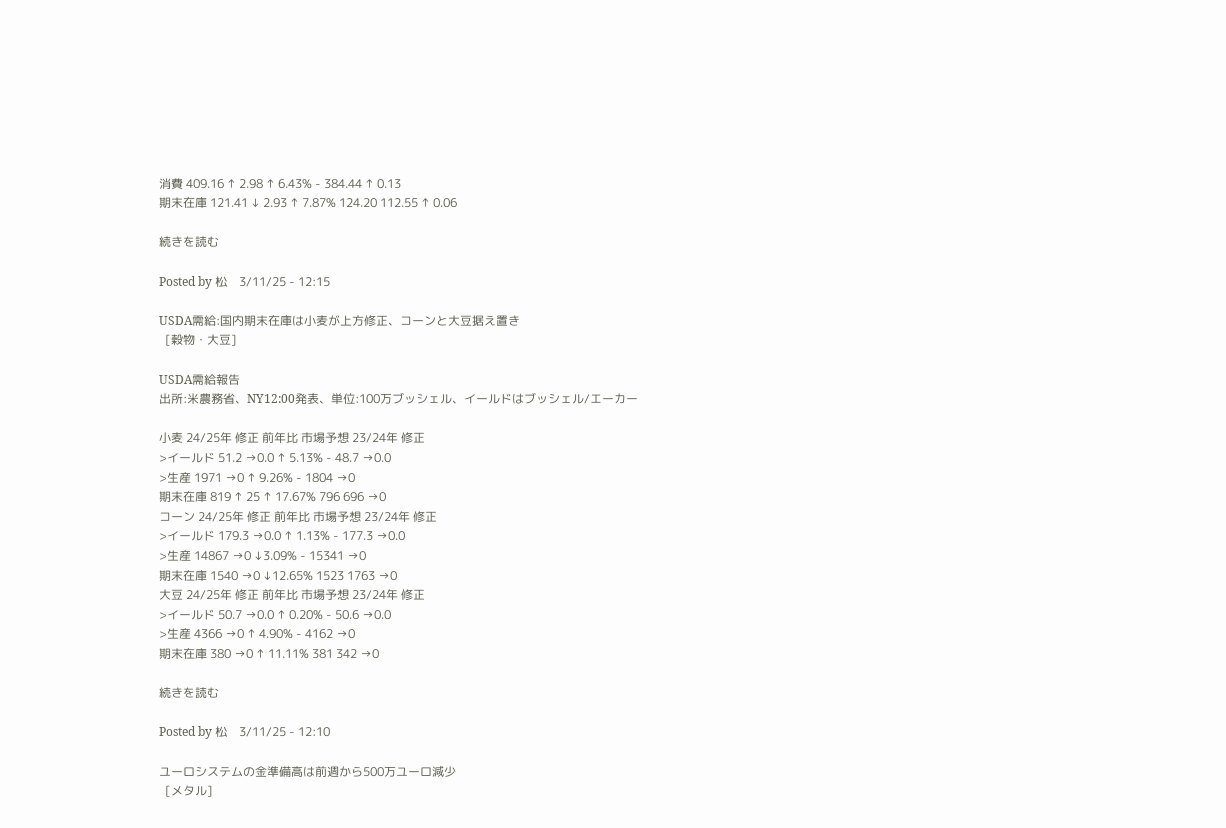消費 409.16 ↑ 2.98 ↑ 6.43% - 384.44 ↑ 0.13
期末在庫 121.41 ↓ 2.93 ↑ 7.87% 124.20 112.55 ↑ 0.06

続きを読む

Posted by 松    3/11/25 - 12:15

USDA需給:国内期末在庫は小麦が上方修正、コーンと大豆据え置き
  [穀物・大豆]

USDA需給報告
出所:米農務省、NY12:00発表、単位:100万ブッシェル、イールドはブッシェル/エーカー

小麦 24/25年 修正 前年比 市場予想 23/24年 修正
>イールド 51.2 →0.0 ↑ 5.13% - 48.7 →0.0
>生産 1971 →0 ↑ 9.26% - 1804 →0
期末在庫 819 ↑ 25 ↑ 17.67% 796 696 →0
コーン 24/25年 修正 前年比 市場予想 23/24年 修正
>イールド 179.3 →0.0 ↑ 1.13% - 177.3 →0.0
>生産 14867 →0 ↓3.09% - 15341 →0
期末在庫 1540 →0 ↓12.65% 1523 1763 →0
大豆 24/25年 修正 前年比 市場予想 23/24年 修正
>イールド 50.7 →0.0 ↑ 0.20% - 50.6 →0.0
>生産 4366 →0 ↑ 4.90% - 4162 →0
期末在庫 380 →0 ↑ 11.11% 381 342 →0

続きを読む

Posted by 松    3/11/25 - 12:10

ユーロシステムの金準備高は前週から500万ユーロ減少
  [メタル]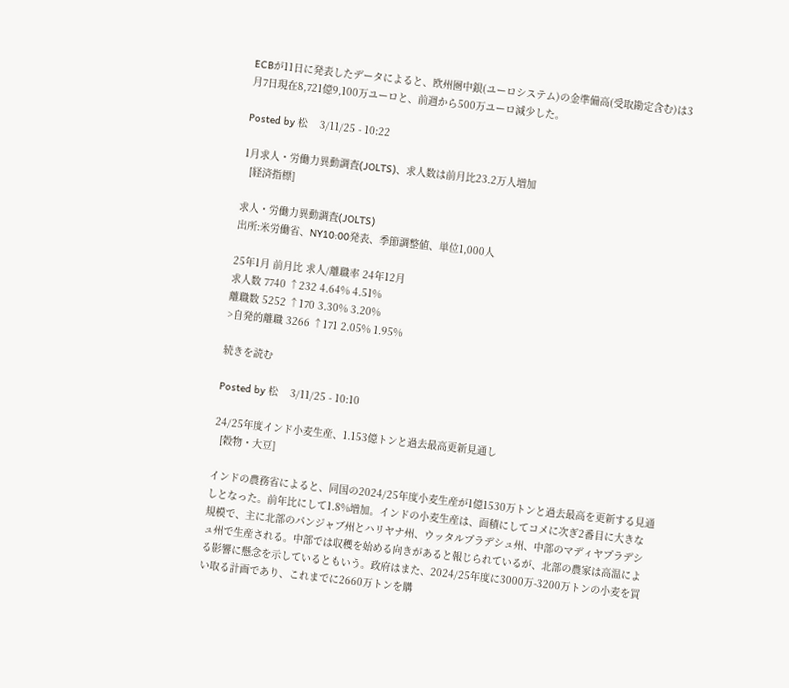ECBが11日に発表したデータによると、欧州圏中銀(ユーロシステム)の金準備高(受取勘定含む)は3月7日現在8,721億9,100万ユーロと、前週から500万ユーロ減少した。

Posted by 松    3/11/25 - 10:22

1月求人・労働力異動調査(JOLTS)、求人数は前月比23.2万人増加
  [経済指標]

求人・労働力異動調査(JOLTS)
出所:米労働省、NY10:00発表、季節調整値、単位1,000人

25年1月 前月比 求人/離職率 24年12月
求人数 7740 ↑232 4.64% 4.51%
離職数 5252 ↑170 3.30% 3.20%
>自発的離職 3266 ↑171 2.05% 1.95%

続きを読む

Posted by 松    3/11/25 - 10:10

24/25年度インド小麦生産、1.153億トンと過去最高更新見通し
  [穀物・大豆]

インドの農務省によると、同国の2024/25年度小麦生産が1億1530万トンと過去最高を更新する見通しとなった。前年比にして1.8%増加。インドの小麦生産は、面積にしてコメに次ぎ2番目に大きな規模で、主に北部のパンジャブ州とハリヤナ州、ウッタルプラデシュ州、中部のマディヤプラデシュ州で生産される。中部では収穫を始める向きがあると報じられているが、北部の農家は高温による影響に懸念を示しているともいう。政府はまた、2024/25年度に3000万-3200万トンの小麦を買い取る計画であり、これまでに2660万トンを購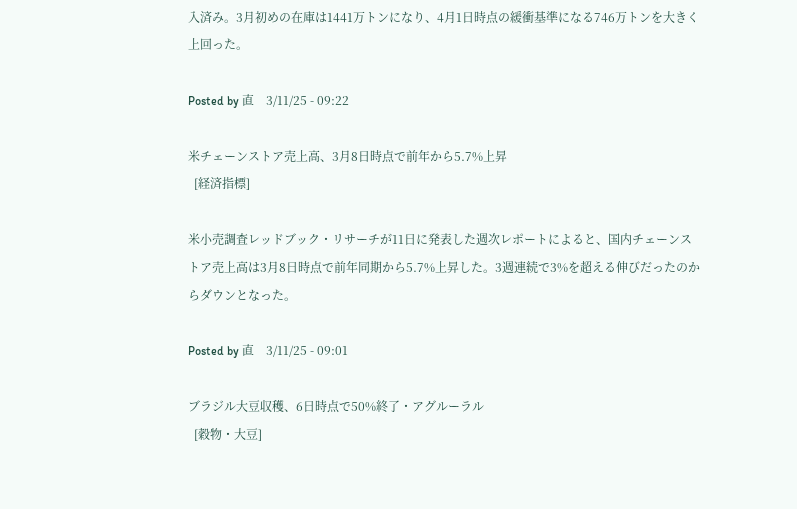入済み。3月初めの在庫は1441万トンになり、4月1日時点の緩衝基準になる746万トンを大きく上回った。

Posted by 直    3/11/25 - 09:22

米チェーンストア売上高、3月8日時点で前年から5.7%上昇
  [経済指標]

米小売調査レッドブック・リサーチが11日に発表した週次レポートによると、国内チェーンストア売上高は3月8日時点で前年同期から5.7%上昇した。3週連続で3%を超える伸びだったのからダウンとなった。

Posted by 直    3/11/25 - 09:01

ブラジル大豆収穫、6日時点で50%終了・アグルーラル
  [穀物・大豆]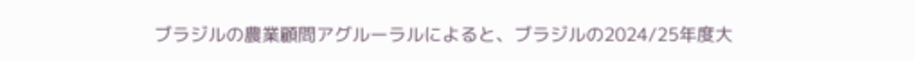ブラジルの農業顧問アグルーラルによると、ブラジルの2024/25年度大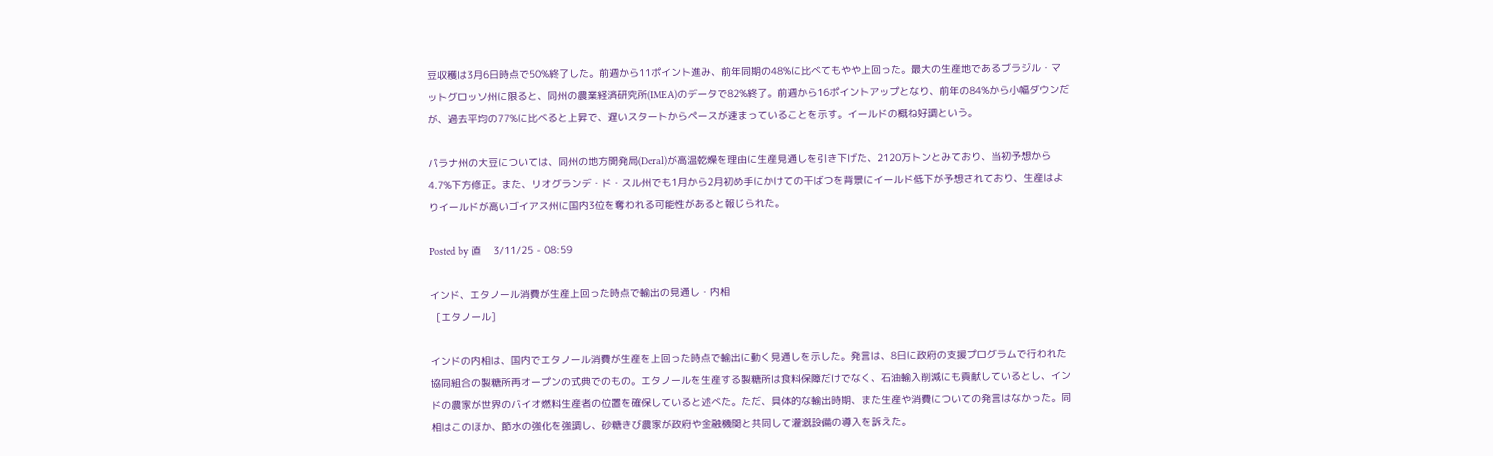豆収穫は3月6日時点で50%終了した。前週から11ポイント進み、前年同期の48%に比べてもやや上回った。最大の生産地であるブラジル・マットグロッソ州に限ると、同州の農業経済研究所(IMEA)のデータで82%終了。前週から16ポイントアップとなり、前年の84%から小幅ダウンだが、過去平均の77%に比べると上昇で、遅いスタートからペースが速まっていることを示す。イールドの概ね好調という。

パラナ州の大豆については、同州の地方開発局(Deral)が高温乾燥を理由に生産見通しを引き下げた、2120万トンとみており、当初予想から4.7%下方修正。また、リオグランデ・ド・スル州でも1月から2月初め手にかけての干ばつを背景にイールド低下が予想されており、生産はよりイールドが高いゴイアス州に国内3位を奪われる可能性があると報じられた。

Posted by 直    3/11/25 - 08:59

インド、エタノール消費が生産上回った時点で輸出の見通し・内相
  [エタノール]

インドの内相は、国内でエタノール消費が生産を上回った時点で輸出に動く見通しを示した。発言は、8日に政府の支援プログラムで行われた協同組合の製糖所再オープンの式典でのもの。エタノールを生産する製糖所は食料保障だけでなく、石油輸入削減にも貢献しているとし、インドの農家が世界のバイオ燃料生産者の位置を確保していると述べた。ただ、具体的な輸出時期、また生産や消費についての発言はなかった。同相はこのほか、節水の強化を強調し、砂糖きび農家が政府や金融機関と共同して灌漑設備の導入を訴えた。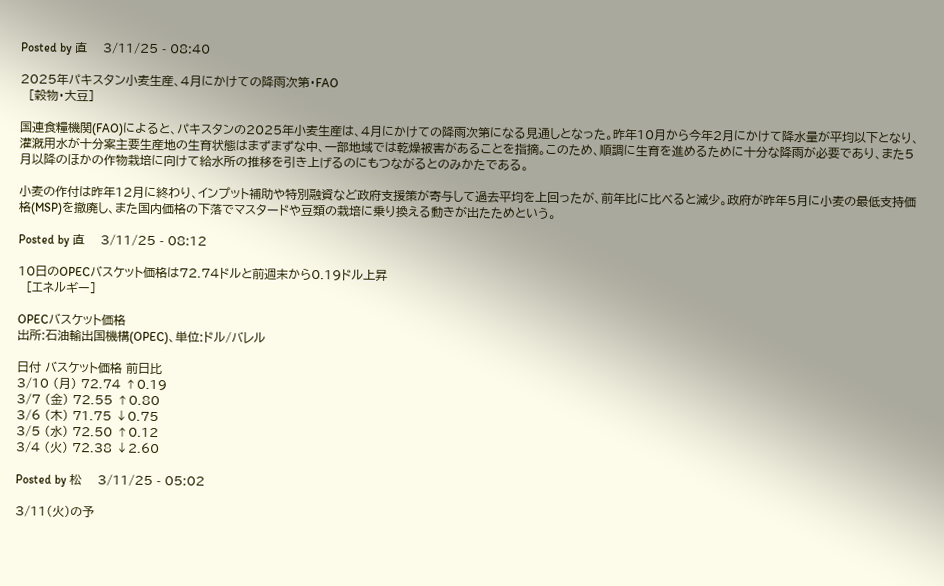Posted by 直    3/11/25 - 08:40

2025年パキスタン小麦生産、4月にかけての降雨次第・FAO
  [穀物・大豆]

国連食糧機関(FAO)によると、パキスタンの2025年小麦生産は、4月にかけての降雨次第になる見通しとなった。昨年10月から今年2月にかけて降水量が平均以下となり、灌漑用水が十分案主要生産地の生育状態はまずまずな中、一部地域では乾燥被害があることを指摘。このため、順調に生育を進めるために十分な降雨が必要であり、また5月以降のほかの作物栽培に向けて給水所の推移を引き上げるのにもつながるとのみかたである。

小麦の作付は昨年12月に終わり、インプット補助や特別融資など政府支援策が寄与して過去平均を上回ったが、前年比に比べると減少。政府が昨年5月に小麦の最低支持価格(MSP)を撤廃し、また国内価格の下落でマスタードや豆類の栽培に乗り換える動きが出たためという。

Posted by 直    3/11/25 - 08:12

10日のOPECバスケット価格は72.74ドルと前週末から0.19ドル上昇
  [エネルギー]

OPECバスケット価格
出所:石油輸出国機構(OPEC)、単位:ドル/バレル

日付 バスケット価格 前日比
3/10 (月) 72.74 ↑0.19
3/7 (金) 72.55 ↑0.80
3/6 (木) 71.75 ↓0.75
3/5 (水) 72.50 ↑0.12
3/4 (火) 72.38 ↓2.60

Posted by 松    3/11/25 - 05:02

3/11(火)の予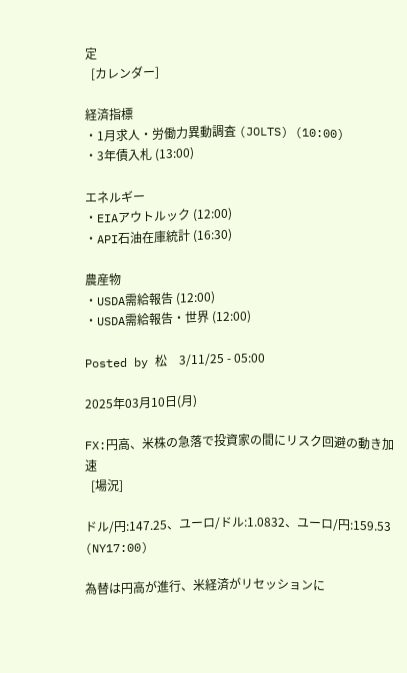定
  [カレンダー]

経済指標
・1月求人・労働力異動調査 (JOLTS) (10:00)
・3年債入札 (13:00)

エネルギー
・EIAアウトルック (12:00)
・API石油在庫統計 (16:30)

農産物
・USDA需給報告 (12:00)
・USDA需給報告・世界 (12:00)

Posted by 松    3/11/25 - 05:00

2025年03月10日(月)

FX:円高、米株の急落で投資家の間にリスク回避の動き加速
  [場況]

ドル/円:147.25、ユーロ/ドル:1.0832、ユーロ/円:159.53 (NY17:00)

為替は円高が進行、米経済がリセッションに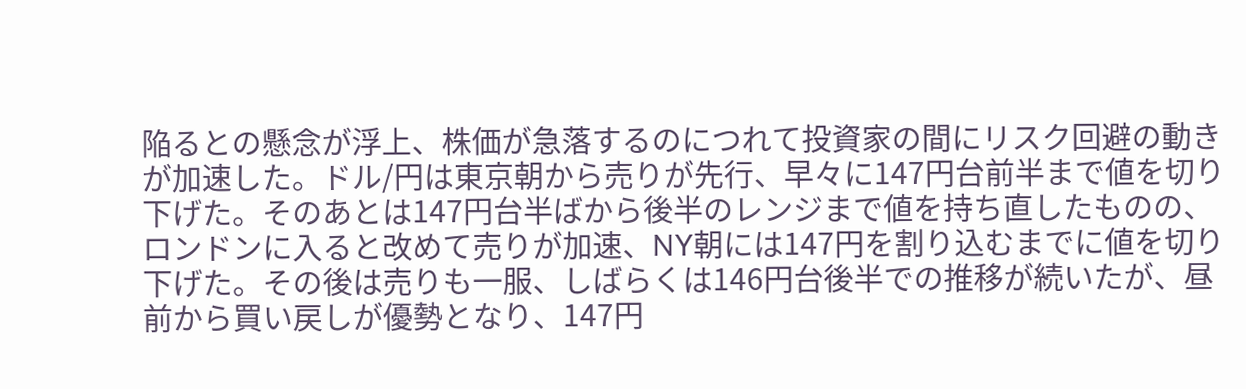陥るとの懸念が浮上、株価が急落するのにつれて投資家の間にリスク回避の動きが加速した。ドル/円は東京朝から売りが先行、早々に147円台前半まで値を切り下げた。そのあとは147円台半ばから後半のレンジまで値を持ち直したものの、ロンドンに入ると改めて売りが加速、NY朝には147円を割り込むまでに値を切り下げた。その後は売りも一服、しばらくは146円台後半での推移が続いたが、昼前から買い戻しが優勢となり、147円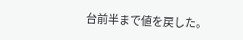台前半まで値を戻した。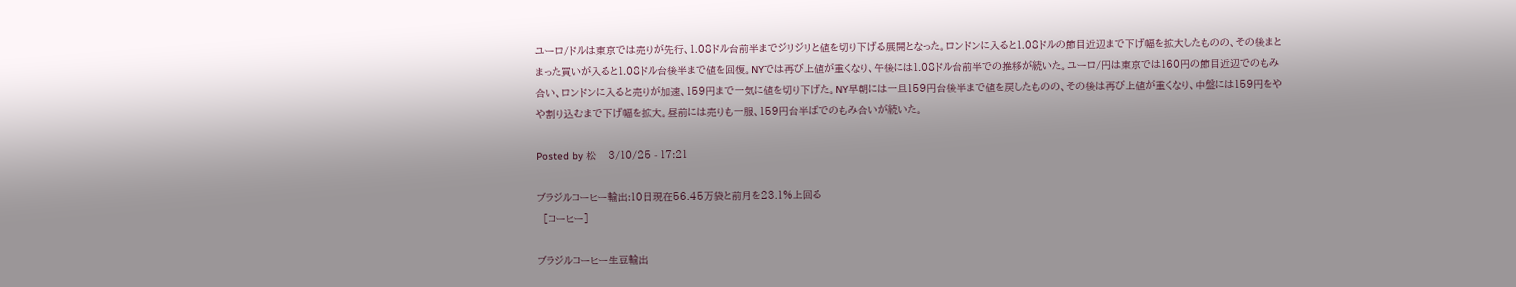ユーロ/ドルは東京では売りが先行、1.08ドル台前半までジリジリと値を切り下げる展開となった。ロンドンに入ると1.08ドルの節目近辺まで下げ幅を拡大したものの、その後まとまった買いが入ると1.08ドル台後半まで値を回復。NYでは再び上値が重くなり、午後には1.08ドル台前半での推移が続いた。ユーロ/円は東京では160円の節目近辺でのもみ合い、ロンドンに入ると売りが加速、159円まで一気に値を切り下げた。NY早朝には一旦159円台後半まで値を戻したものの、その後は再び上値が重くなり、中盤には159円をやや割り込むまで下げ幅を拡大。昼前には売りも一服、159円台半ばでのもみ合いが続いた。

Posted by 松    3/10/25 - 17:21

ブラジルコーヒー輸出:10日現在56.45万袋と前月を23.1%上回る
  [コーヒー]

ブラジルコーヒー生豆輸出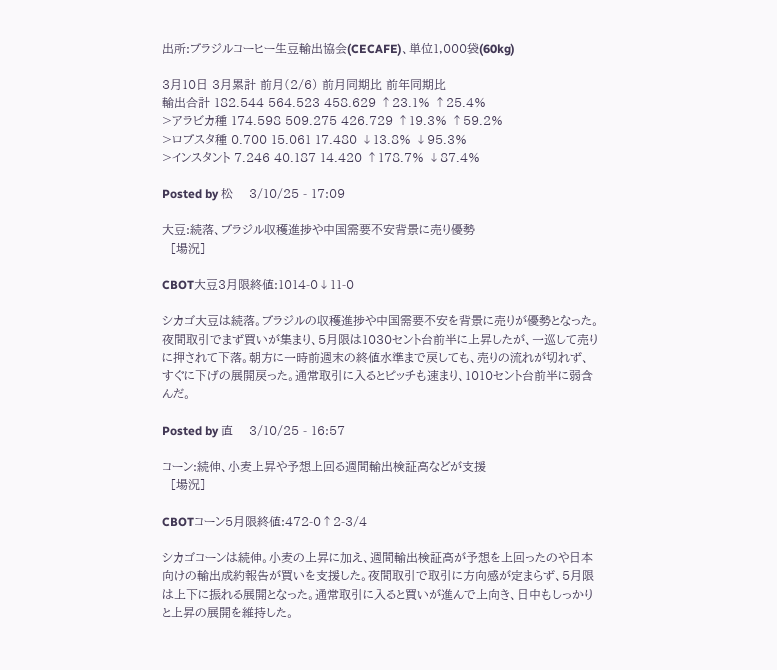出所:ブラジルコーヒー生豆輸出協会(CECAFE)、単位1,000袋(60kg)

3月10日 3月累計 前月(2/6) 前月同期比 前年同期比
輸出合計 182.544 564.523 458.629 ↑23.1% ↑25.4%
>アラビカ種 174.598 509.275 426.729 ↑19.3% ↑59.2%
>ロブスタ種 0.700 15.061 17.480 ↓13.8% ↓95.3%
>インスタント 7.246 40.187 14.420 ↑178.7% ↓87.4%

Posted by 松    3/10/25 - 17:09

大豆:続落、ブラジル収穫進捗や中国需要不安背景に売り優勢
  [場況]

CBOT大豆3月限終値:1014-0↓11-0

シカゴ大豆は続落。ブラジルの収穫進捗や中国需要不安を背景に売りが優勢となった。夜間取引でまず買いが集まり、5月限は1030セント台前半に上昇したが、一巡して売りに押されて下落。朝方に一時前週末の終値水準まで戻しても、売りの流れが切れず、すぐに下げの展開戻った。通常取引に入るとピッチも速まり、1010セント台前半に弱含んだ。

Posted by 直    3/10/25 - 16:57

コーン:続伸、小麦上昇や予想上回る週間輸出検証高などが支援
  [場況]

CBOTコーン5月限終値:472-0↑2-3/4

シカゴコーンは続伸。小麦の上昇に加え、週間輸出検証高が予想を上回ったのや日本向けの輸出成約報告が買いを支援した。夜間取引で取引に方向感が定まらず、5月限は上下に振れる展開となった。通常取引に入ると買いが進んで上向き、日中もしっかりと上昇の展開を維持した。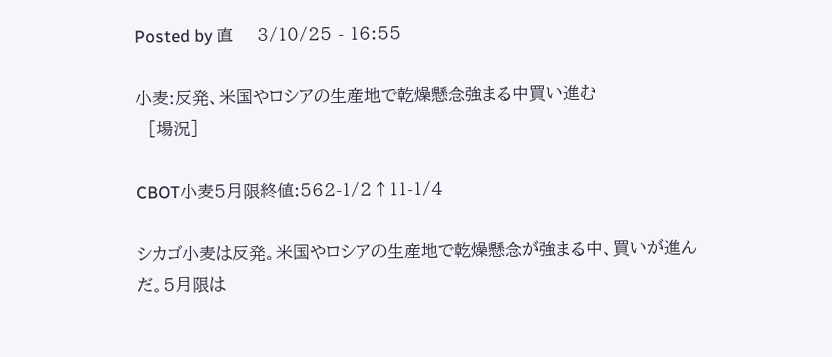Posted by 直    3/10/25 - 16:55

小麦:反発、米国やロシアの生産地で乾燥懸念強まる中買い進む
  [場況]

CBOT小麦5月限終値:562-1/2↑11-1/4

シカゴ小麦は反発。米国やロシアの生産地で乾燥懸念が強まる中、買いが進んだ。5月限は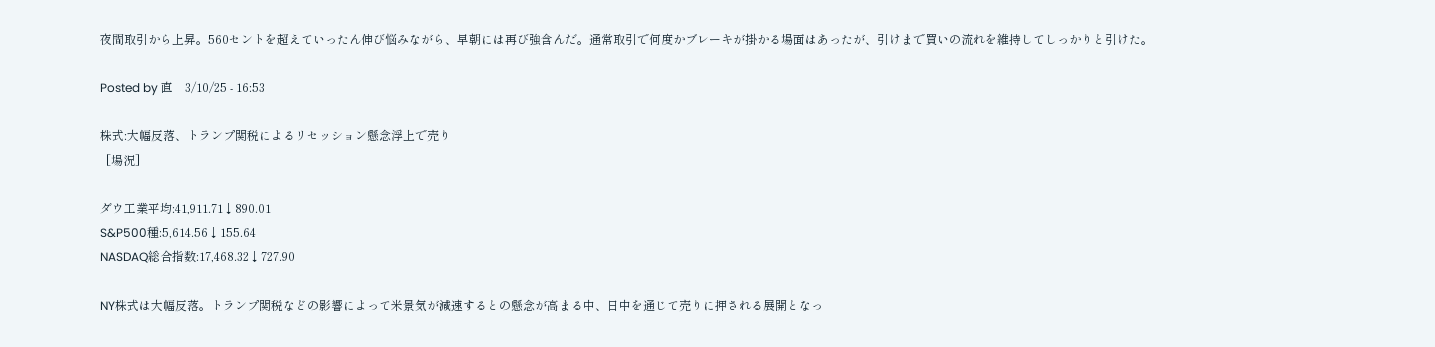夜間取引から上昇。560セントを超えていったん伸び悩みながら、早朝には再び強含んだ。通常取引で何度かブレーキが掛かる場面はあったが、引けまで買いの流れを維持してしっかりと引けた。

Posted by 直    3/10/25 - 16:53

株式:大幅反落、トランプ関税によるリセッション懸念浮上で売り
  [場況]

ダウ工業平均:41,911.71↓890.01
S&P500種:5,614.56↓155.64
NASDAQ総合指数:17,468.32↓727.90

NY株式は大幅反落。トランプ関税などの影響によって米景気が減速するとの懸念が高まる中、日中を通じて売りに押される展開となっ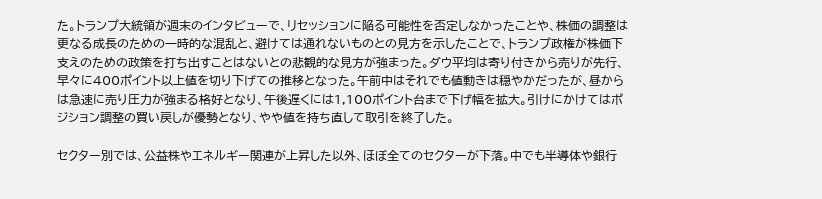た。トランプ大統領が週末のインタビューで、リセッションに陥る可能性を否定しなかったことや、株価の調整は更なる成長のための一時的な混乱と、避けては通れないものとの見方を示したことで、トランプ政権が株価下支えのための政策を打ち出すことはないとの悲観的な見方が強まった。ダウ平均は寄り付きから売りが先行、早々に400ポイント以上値を切り下げての推移となった。午前中はそれでも値動きは穏やかだったが、昼からは急速に売り圧力が強まる格好となり、午後遅くには1,100ポイント台まで下げ幅を拡大。引けにかけてはポジション調整の買い戻しが優勢となり、やや値を持ち直して取引を終了した。

セクター別では、公益株やエネルギー関連が上昇した以外、ほぼ全てのセクターが下落。中でも半導体や銀行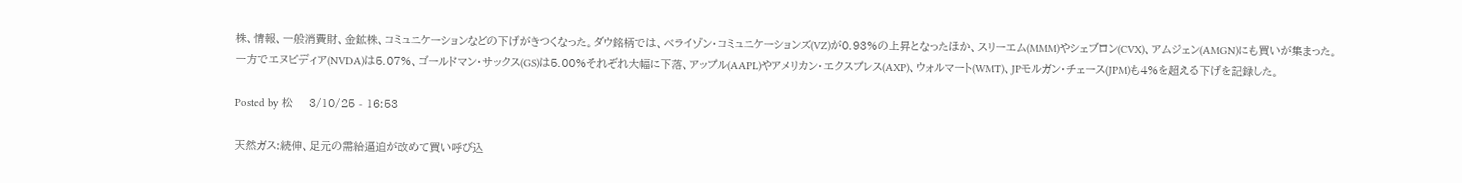株、情報、一般消費財、金鉱株、コミュニケーションなどの下げがきつくなった。ダウ銘柄では、ベライゾン・コミュニケーションズ(VZ)が0.93%の上昇となったほか、スリーエム(MMM)やシェブロン(CVX)、アムジェン(AMGN)にも買いが集まった。一方でエヌビディア(NVDA)は5.07%、ゴールドマン・サックス(GS)は5.00%それぞれ大幅に下落、アップル(AAPL)やアメリカン・エクスプレス(AXP)、ウォルマート(WMT)、JPモルガン・チェース(JPM)も4%を超える下げを記録した。

Posted by 松    3/10/25 - 16:53

天然ガス:続伸、足元の需給逼迫が改めて買い呼び込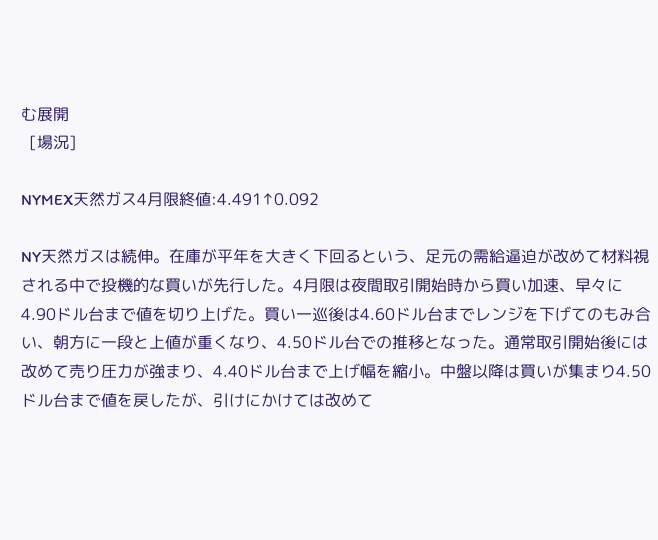む展開
  [場況]

NYMEX天然ガス4月限終値:4.491↑0.092

NY天然ガスは続伸。在庫が平年を大きく下回るという、足元の需給逼迫が改めて材料視される中で投機的な買いが先行した。4月限は夜間取引開始時から買い加速、早々に4.90ドル台まで値を切り上げた。買い一巡後は4.60ドル台までレンジを下げてのもみ合い、朝方に一段と上値が重くなり、4.50ドル台での推移となった。通常取引開始後には改めて売り圧力が強まり、4.40ドル台まで上げ幅を縮小。中盤以降は買いが集まり4.50ドル台まで値を戻したが、引けにかけては改めて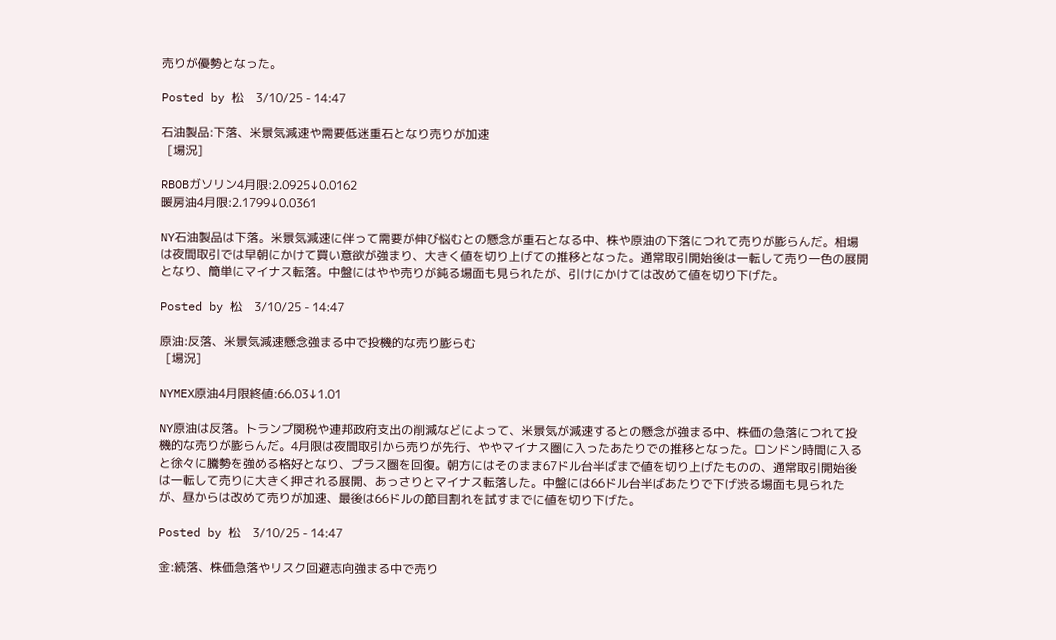売りが優勢となった。

Posted by 松    3/10/25 - 14:47

石油製品:下落、米景気減速や需要低迷重石となり売りが加速
  [場況]

RBOBガソリン4月限:2.0925↓0.0162
暖房油4月限:2.1799↓0.0361

NY石油製品は下落。米景気減速に伴って需要が伸び悩むとの懸念が重石となる中、株や原油の下落につれて売りが膨らんだ。相場は夜間取引では早朝にかけて買い意欲が強まり、大きく値を切り上げての推移となった。通常取引開始後は一転して売り一色の展開となり、簡単にマイナス転落。中盤にはやや売りが鈍る場面も見られたが、引けにかけては改めて値を切り下げた。

Posted by 松    3/10/25 - 14:47

原油:反落、米景気減速懸念強まる中で投機的な売り膨らむ
  [場況]

NYMEX原油4月限終値:66.03↓1.01

NY原油は反落。トランプ関税や連邦政府支出の削減などによって、米景気が減速するとの懸念が強まる中、株価の急落につれて投機的な売りが膨らんだ。4月限は夜間取引から売りが先行、ややマイナス圏に入ったあたりでの推移となった。ロンドン時間に入ると徐々に騰勢を強める格好となり、プラス圏を回復。朝方にはそのまま67ドル台半ばまで値を切り上げたものの、通常取引開始後は一転して売りに大きく押される展開、あっさりとマイナス転落した。中盤には66ドル台半ばあたりで下げ渋る場面も見られたが、昼からは改めて売りが加速、最後は66ドルの節目割れを試すまでに値を切り下げた。

Posted by 松    3/10/25 - 14:47

金:続落、株価急落やリスク回避志向強まる中で売り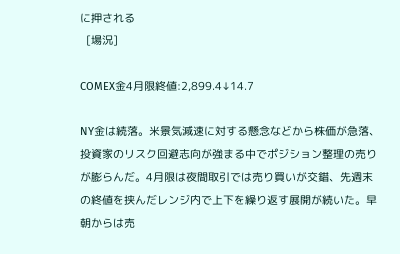に押される
  [場況]

COMEX金4月限終値:2,899.4↓14.7

NY金は続落。米景気減速に対する懸念などから株価が急落、投資家のリスク回避志向が強まる中でポジション整理の売りが膨らんだ。4月限は夜間取引では売り買いが交錯、先週末の終値を挟んだレンジ内で上下を繰り返す展開が続いた。早朝からは売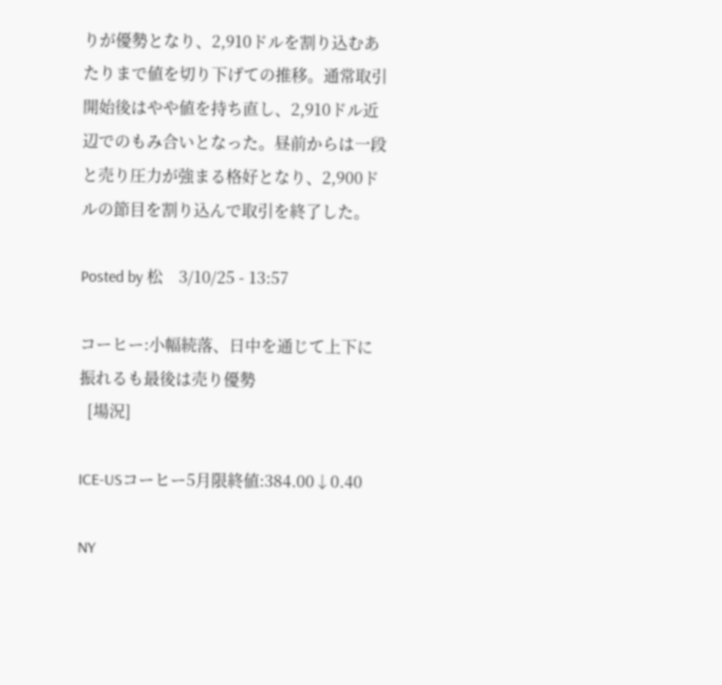りが優勢となり、2,910ドルを割り込むあたりまで値を切り下げての推移。通常取引開始後はやや値を持ち直し、2,910ドル近辺でのもみ合いとなった。昼前からは一段と売り圧力が強まる格好となり、2,900ドルの節目を割り込んで取引を終了した。

Posted by 松    3/10/25 - 13:57

コーヒー:小幅続落、日中を通じて上下に振れるも最後は売り優勢
  [場況]

ICE-USコーヒー5月限終値:384.00↓0.40

NY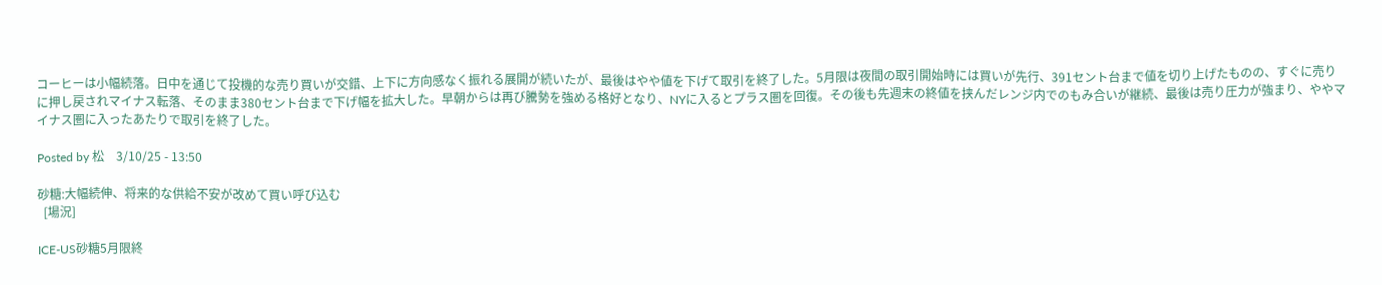コーヒーは小幅続落。日中を通じて投機的な売り買いが交錯、上下に方向感なく振れる展開が続いたが、最後はやや値を下げて取引を終了した。5月限は夜間の取引開始時には買いが先行、391セント台まで値を切り上げたものの、すぐに売りに押し戻されマイナス転落、そのまま380セント台まで下げ幅を拡大した。早朝からは再び騰勢を強める格好となり、NYに入るとプラス圏を回復。その後も先週末の終値を挟んだレンジ内でのもみ合いが継続、最後は売り圧力が強まり、ややマイナス圏に入ったあたりで取引を終了した。

Posted by 松    3/10/25 - 13:50

砂糖:大幅続伸、将来的な供給不安が改めて買い呼び込む
  [場況]

ICE-US砂糖5月限終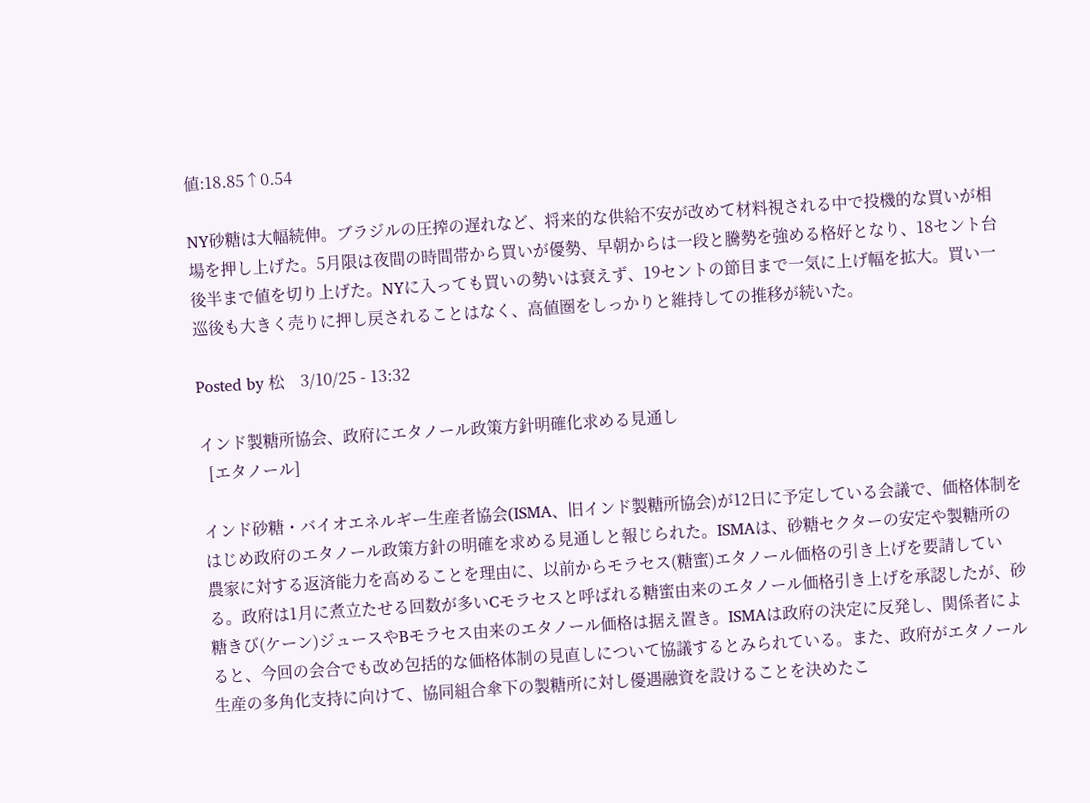値:18.85↑0.54

NY砂糖は大幅続伸。ブラジルの圧搾の遅れなど、将来的な供給不安が改めて材料視される中で投機的な買いが相場を押し上げた。5月限は夜間の時間帯から買いが優勢、早朝からは一段と騰勢を強める格好となり、18セント台後半まで値を切り上げた。NYに入っても買いの勢いは衰えず、19セントの節目まで一気に上げ幅を拡大。買い一巡後も大きく売りに押し戻されることはなく、高値圏をしっかりと維持しての推移が続いた。

Posted by 松    3/10/25 - 13:32

インド製糖所協会、政府にエタノール政策方針明確化求める見通し
  [エタノール]

インド砂糖・バイオエネルギー生産者協会(ISMA、旧インド製糖所協会)が12日に予定している会議で、価格体制をはじめ政府のエタノール政策方針の明確を求める見通しと報じられた。ISMAは、砂糖セクターの安定や製糖所の農家に対する返済能力を高めることを理由に、以前からモラセス(糖蜜)エタノール価格の引き上げを要請している。政府は1月に煮立たせる回数が多いCモラセスと呼ばれる糖蜜由来のエタノール価格引き上げを承認したが、砂糖きび(ケーン)ジュースやBモラセス由来のエタノール価格は据え置き。ISMAは政府の決定に反発し、関係者によると、今回の会合でも改め包括的な価格体制の見直しについて協議するとみられている。また、政府がエタノール生産の多角化支持に向けて、協同組合傘下の製糖所に対し優遇融資を設けることを決めたこ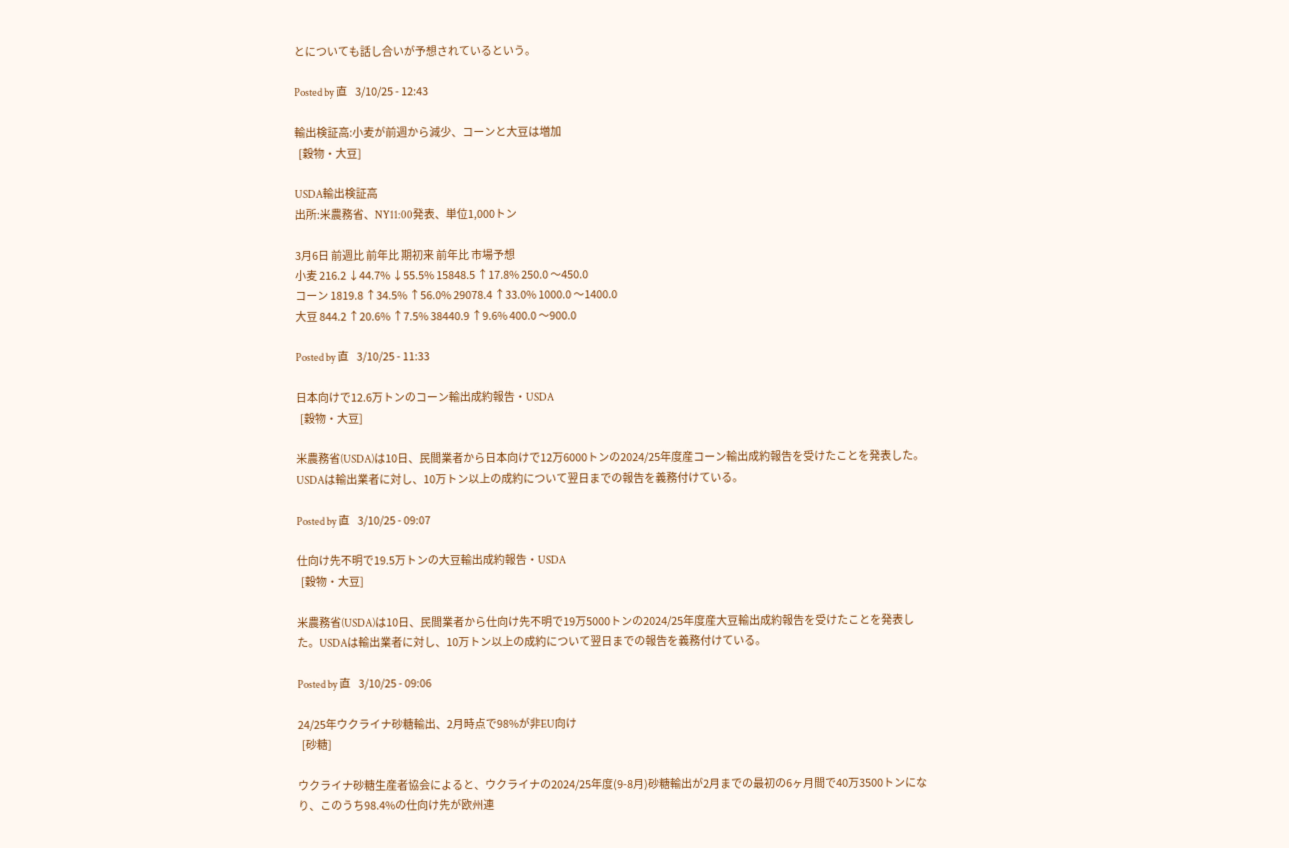とについても話し合いが予想されているという。

Posted by 直    3/10/25 - 12:43

輸出検証高:小麦が前週から減少、コーンと大豆は増加
  [穀物・大豆]

USDA輸出検証高
出所:米農務省、NY11:00発表、単位1,000トン

3月6日 前週比 前年比 期初来 前年比 市場予想
小麦 216.2 ↓44.7% ↓55.5% 15848.5 ↑17.8% 250.0 〜450.0
コーン 1819.8 ↑34.5% ↑56.0% 29078.4 ↑33.0% 1000.0 〜1400.0
大豆 844.2 ↑20.6% ↑7.5% 38440.9 ↑9.6% 400.0 〜900.0

Posted by 直    3/10/25 - 11:33

日本向けで12.6万トンのコーン輸出成約報告・USDA
  [穀物・大豆]

米農務省(USDA)は10日、民間業者から日本向けで12万6000トンの2024/25年度産コーン輸出成約報告を受けたことを発表した。USDAは輸出業者に対し、10万トン以上の成約について翌日までの報告を義務付けている。

Posted by 直    3/10/25 - 09:07

仕向け先不明で19.5万トンの大豆輸出成約報告・USDA
  [穀物・大豆]

米農務省(USDA)は10日、民間業者から仕向け先不明で19万5000トンの2024/25年度産大豆輸出成約報告を受けたことを発表した。USDAは輸出業者に対し、10万トン以上の成約について翌日までの報告を義務付けている。

Posted by 直    3/10/25 - 09:06

24/25年ウクライナ砂糖輸出、2月時点で98%が非EU向け
  [砂糖]

ウクライナ砂糖生産者協会によると、ウクライナの2024/25年度(9-8月)砂糖輸出が2月までの最初の6ヶ月間で40万3500トンになり、このうち98.4%の仕向け先が欧州連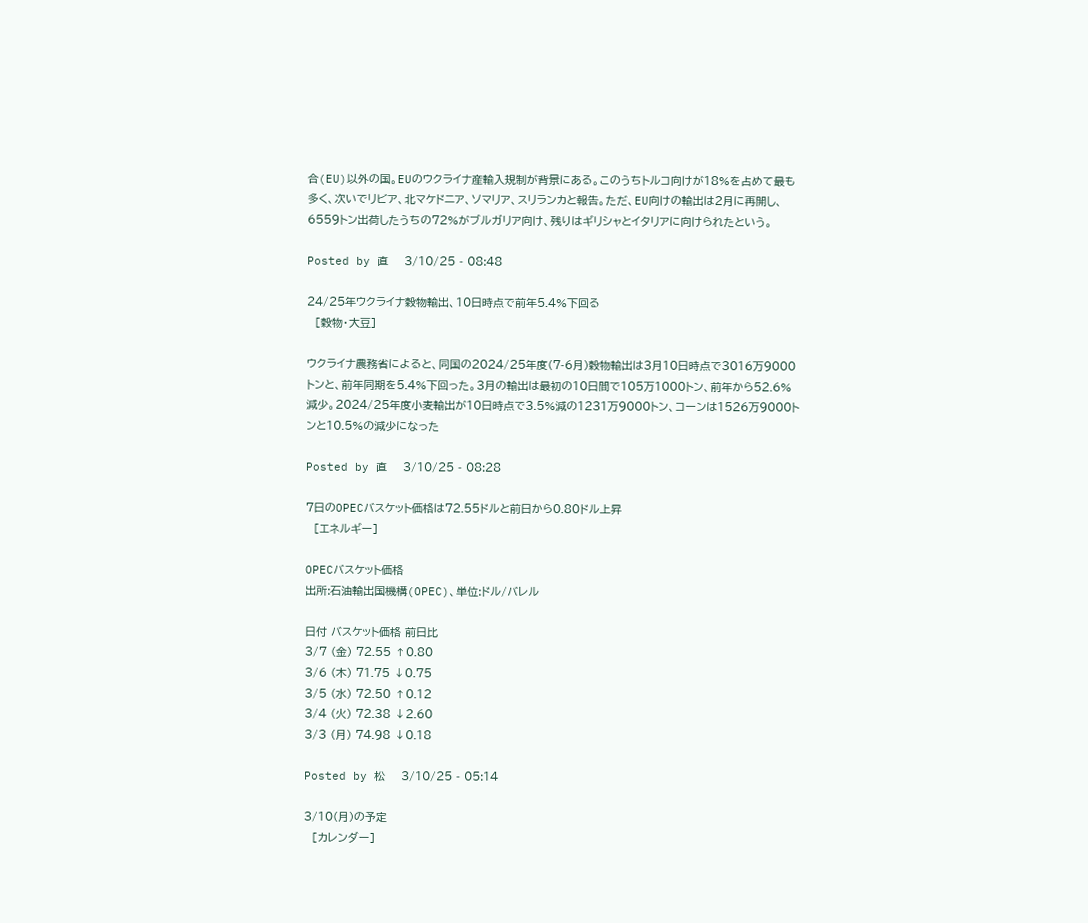合(EU)以外の国。EUのウクライナ産輸入規制が背景にある。このうちトルコ向けが18%を占めて最も多く、次いでリビア、北マケドニア、ソマリア、スリランカと報告。ただ、EU向けの輸出は2月に再開し、6559トン出荷したうちの72%がブルガリア向け、残りはギリシャとイタリアに向けられたという。

Posted by 直    3/10/25 - 08:48

24/25年ウクライナ穀物輸出、10日時点で前年5.4%下回る
  [穀物・大豆]

ウクライナ農務省によると、同国の2024/25年度(7-6月)穀物輸出は3月10日時点で3016万9000トンと、前年同期を5.4%下回った。3月の輸出は最初の10日間で105万1000トン、前年から52.6%減少。2024/25年度小麦輸出が10日時点で3.5%減の1231万9000トン、コーンは1526万9000トンと10.5%の減少になった

Posted by 直    3/10/25 - 08:28

7日のOPECバスケット価格は72.55ドルと前日から0.80ドル上昇
  [エネルギー]

OPECバスケット価格
出所:石油輸出国機構(OPEC)、単位:ドル/バレル

日付 バスケット価格 前日比
3/7 (金) 72.55 ↑0.80
3/6 (木) 71.75 ↓0.75
3/5 (水) 72.50 ↑0.12
3/4 (火) 72.38 ↓2.60
3/3 (月) 74.98 ↓0.18

Posted by 松    3/10/25 - 05:14

3/10(月)の予定
  [カレンダー]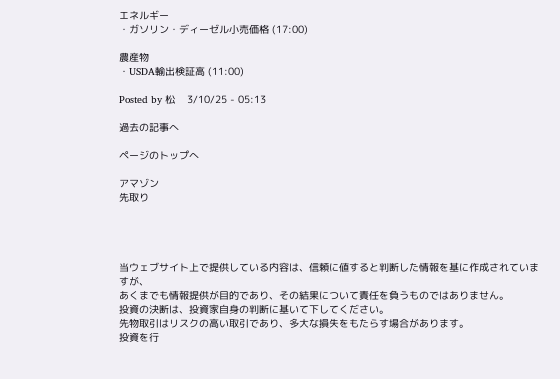エネルギー
・ガソリン・ディーゼル小売価格 (17:00)

農産物
・USDA輸出検証高 (11:00)

Posted by 松    3/10/25 - 05:13

過去の記事へ

ページのトップへ

アマゾン
先取り




当ウェブサイト上で提供している内容は、信頼に値すると判断した情報を基に作成されていますが、
あくまでも情報提供が目的であり、その結果について責任を負うものではありません。
投資の決断は、投資家自身の判断に基いて下してください。
先物取引はリスクの高い取引であり、多大な損失をもたらす場合があります。
投資を行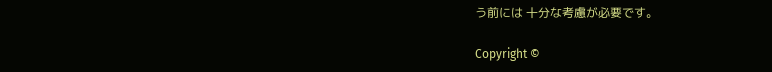う前には 十分な考慮が必要です。

Copyright ©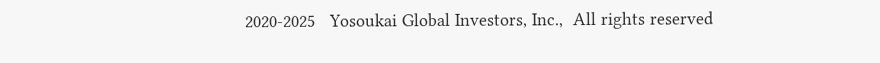2020-2025   Yosoukai Global Investors, Inc.,  All rights reserved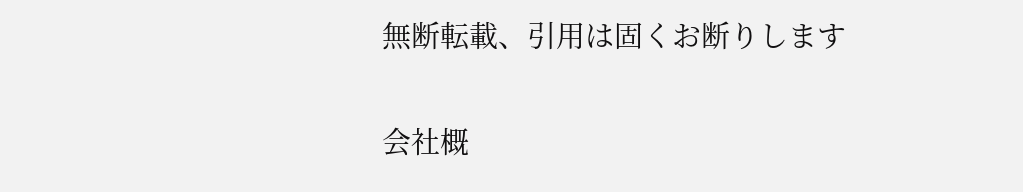無断転載、引用は固くお断りします

会社概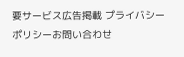要サービス広告掲載 プライバシーポリシーお問い合わせ